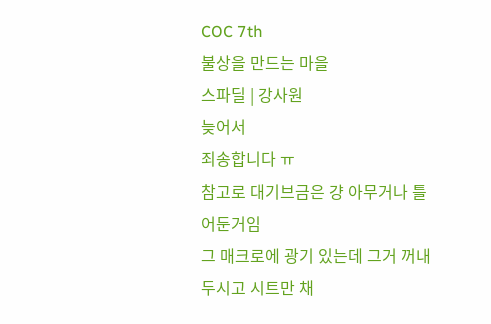COC 7th
불상을 만드는 마을
스파딜 | 강사원
늦어서
죄송합니다 ㅠ
참고로 대기브금은 걍 아무거나 틀어둔거임
그 매크로에 광기 있는데 그거 꺼내두시고 시트만 채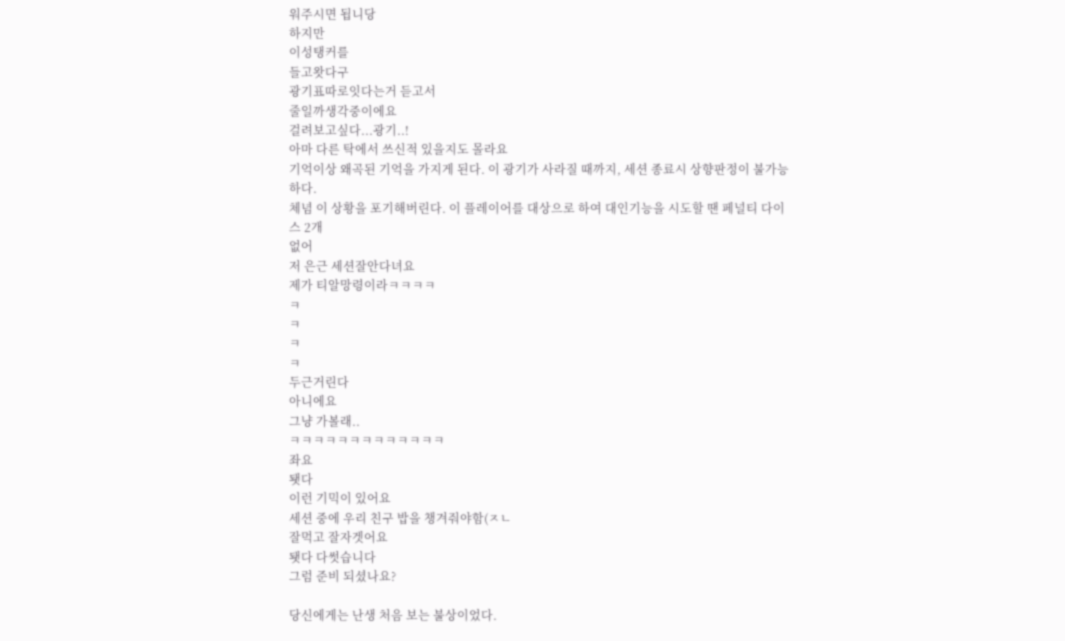워주시면 됩니당
하지만
이성탱커를
들고왓다구
광기표따로잇다는거 듣고서
줄일까생각중이에요
걸려보고싶다...광기..!
아마 다른 탁에서 쓰신적 있을지도 몰라요
기억이상 왜곡된 기억을 가지게 된다. 이 광기가 사라질 때까지, 세션 종료시 상향판정이 불가능하다.
체념 이 상황을 포기해버린다. 이 플레이어를 대상으로 하여 대인기능을 시도할 땐 페널티 다이스 2개
없어
저 은근 세션잘안다녀요
제가 티알망령이라ㅋㅋㅋㅋ
ㅋ
ㅋ
ㅋ
ㅋ
두근거린다
아니에요
그냥 가볼래..
ㅋㅋㅋㅋㅋㅋㅋㅋㅋㅋㅋㅋㅋ
좌요
됏다
이런 기믹이 있어요
세션 중에 우리 친구 밥을 챙겨줘야함(ㅈㄴ
잘먹고 잘자겟어요
됏다 다썻습니다
그럼 준비 되셨나요?

당신에게는 난생 처음 보는 불상이었다.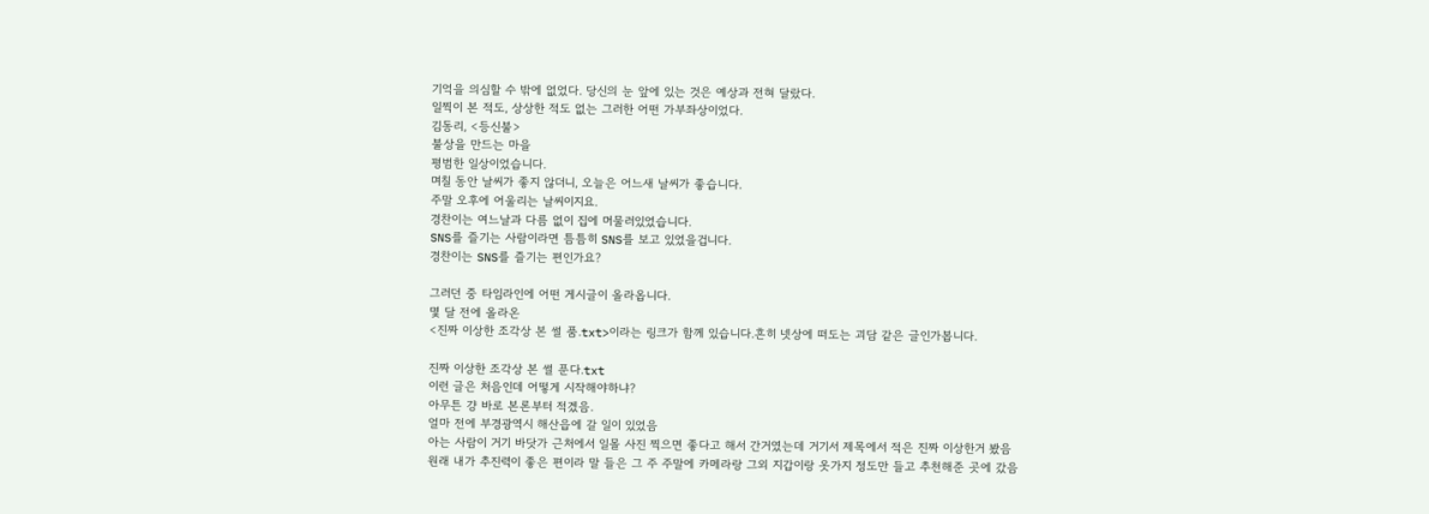기억을 의심할 수 밖에 없었다. 당신의 눈 앞에 있는 것은 예상과 전혀 달랐다.
일찍이 본 적도, 상상한 적도 없는 그러한 어떤 가부좌상이었다.
김동리, <등신불>
불상을 만드는 마을
평범한 일상이었습니다.
며칠 동안 날씨가 좋지 않더니, 오늘은 어느새 날씨가 좋습니다.
주말 오후에 어울리는 날씨이지요.
경찬이는 여느날과 다름 없이 집에 머물러있었습니다.
SNS를 즐기는 사람이라면 틈틈히 SNS를 보고 있었을겁니다.
경찬이는 SNS를 즐기는 편인가요?

그러던 중 타임라인에 어떤 게시글이 올라옵니다.
몇 달 전에 올라온
<진짜 이상한 조각상 본 썰 품.txt>이라는 링크가 함께 있습니다.흔히 넷상에 떠도는 괴담 같은 글인가봅니다.

진짜 이상한 조각상 본 썰 푼다.txt
이런 글은 처음인데 어떻게 시작해야하냐?
아무튼 걍 바로 본론부터 적겠음.
얼마 전에 부경광역시 해산읍에 갈 일이 있었음
아는 사람이 거기 바닷가 근처에서 일몰 사진 찍으면 좋다고 해서 간거였는데 거기서 제목에서 적은 진짜 이상한거 봤음
원래 내가 추진력이 좋은 편이라 말 들은 그 주 주말에 카메라랑 그외 지갑이랑 옷가지 정도만 들고 추천해준 곳에 갔음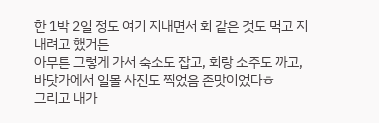한 1박 2일 정도 여기 지내면서 회 같은 것도 먹고 지내려고 했거든
아무튼 그렇게 가서 숙소도 잡고, 회랑 소주도 까고, 바닷가에서 일몰 사진도 찍었음 존맛이었다ㅎ
그리고 내가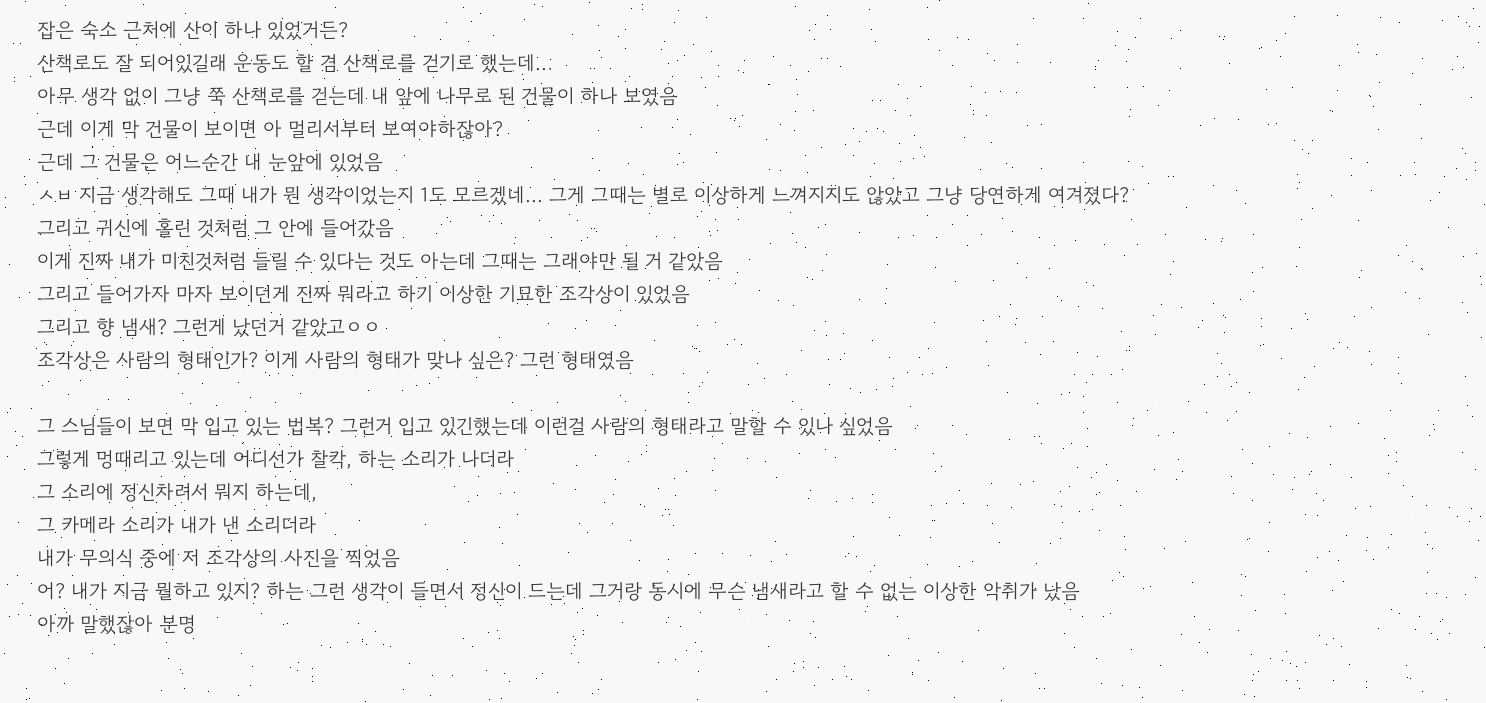잡은 숙소 근처에 산이 하나 있었거든?
산책로도 잘 되어있길래 운동도 할 겸 산책로를 걷기로 했는데...
아무 생각 없이 그냥 쭉 산책로를 걷는데 내 앞에 나무로 된 건물이 하나 보였음
근데 이게 막 건물이 보이면 아 멀리서부터 보여야하잖아?
근데 그 건물은 어느순간 내 눈앞에 있었음
ㅅㅂ 지금 생각해도 그때 내가 뭔 생각이었는지 1도 모르겠네... 그게 그때는 별로 이상하게 느껴지지도 않았고 그냥 당연하게 여겨졌다?
그리고 귀신에 홀린 것처럼 그 안에 들어갔음
이게 진짜 내가 미친것처럼 들릴 수 있다는 것도 아는데 그때는 그래야만 될 거 같았음
그리고 들어가자 마자 보이던게 진짜 뭐라고 하기 이상한 기묘한 조각상이 있었음
그리고 향 냄새? 그런게 났던거 같았고ㅇㅇ
조각상은 사람의 형태인가? 이게 사람의 형태가 맞나 싶은? 그런 형태였음

그 스님들이 보면 막 입고 있는 법복? 그런거 입고 있긴했는데 이런걸 사람의 형태라고 말할 수 있나 싶었음
그렇게 멍때리고 있는데 어디선가 찰칵, 하는 소리가 나더라
그 소리에 정신차려서 뭐지 하는데,
그 카메라 소리가 내가 낸 소리더라
내가 무의식 중에 저 조각상의 사진을 찍었음
어? 내가 지금 뭘하고 있지? 하는 그런 생각이 들면서 정신이 드는데 그거랑 동시에 무슨 냄새라고 할 수 없는 이상한 악취가 났음
아까 말했잖아 분명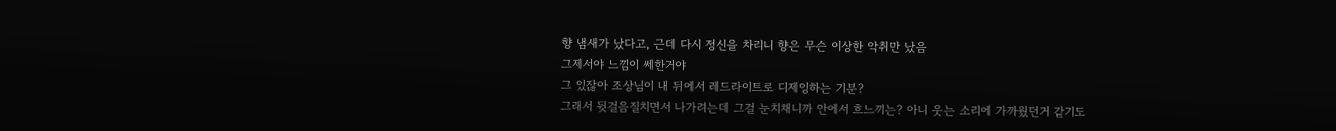향 냄새가 났다고, 근데 다시 정신을 차리니 향은 무슨 이상한 악취만 났음
그제서야 느낌이 쎄한거야
그 있잖아 조상님이 내 뒤에서 레드라이트로 디제잉하는 기분?
그래서 뒷걸음질치면서 나가려는데 그걸 눈치채니까 안에서 흐느끼는? 아니 웃는 소리에 가까웠던거 같기도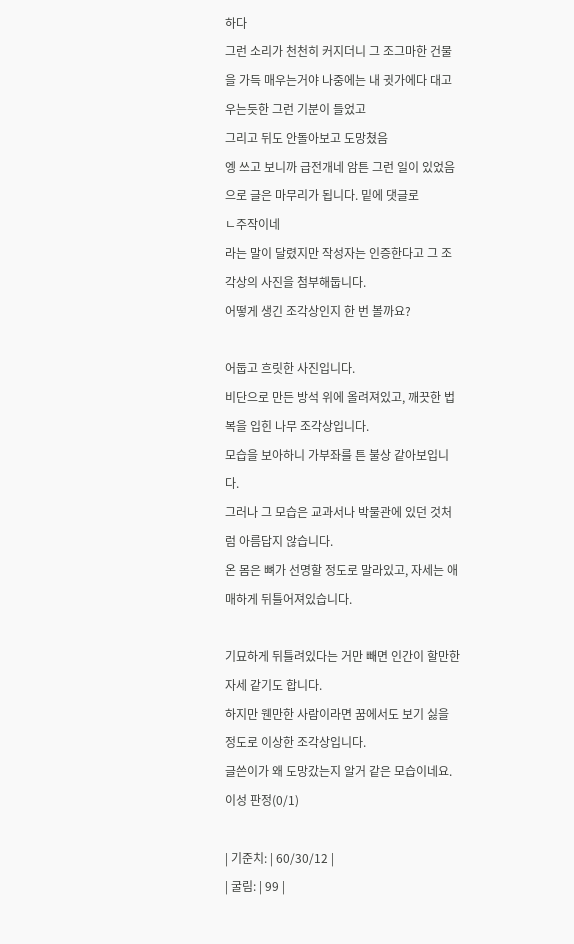하다
그런 소리가 천천히 커지더니 그 조그마한 건물을 가득 매우는거야 나중에는 내 귓가에다 대고 우는듯한 그런 기분이 들었고
그리고 뒤도 안돌아보고 도망쳤음
엥 쓰고 보니까 급전개네 암튼 그런 일이 있었음
으로 글은 마무리가 됩니다. 밑에 댓글로
ㄴ주작이네
라는 말이 달렸지만 작성자는 인증한다고 그 조각상의 사진을 첨부해둡니다.
어떻게 생긴 조각상인지 한 번 볼까요?

어둡고 흐릿한 사진입니다.
비단으로 만든 방석 위에 올려져있고, 깨끗한 법복을 입힌 나무 조각상입니다.
모습을 보아하니 가부좌를 튼 불상 같아보입니다.
그러나 그 모습은 교과서나 박물관에 있던 것처럼 아름답지 않습니다.
온 몸은 뼈가 선명할 정도로 말라있고, 자세는 애매하게 뒤틀어져있습니다.

기묘하게 뒤틀려있다는 거만 빼면 인간이 할만한 자세 같기도 합니다.
하지만 웬만한 사람이라면 꿈에서도 보기 싫을 정도로 이상한 조각상입니다.
글쓴이가 왜 도망갔는지 알거 같은 모습이네요.
이성 판정(0/1)

| 기준치: | 60/30/12 |
| 굴림: | 99 |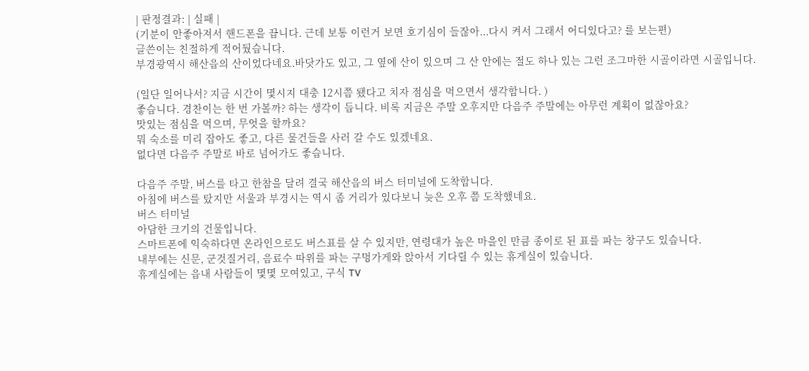| 판정결과: | 실패 |
(기분이 안좋아져서 핸드폰을 끕니다. 근데 보통 이런거 보면 호기심이 들잖아...다시 켜서 그래서 어디있다고? 를 보는편)
글쓴이는 친절하게 적어뒀습니다.
부경광역시 해산읍의 산이었다네요.바닷가도 있고, 그 옆에 산이 있으며 그 산 안에는 절도 하나 있는 그런 조그마한 시골이라면 시골입니다.

(일단 일어나서? 지금 시간이 몇시지 대충 12시쯤 됐다고 치자 점심을 먹으면서 생각합니다. )
좋습니다. 경찬이는 한 번 가볼까? 하는 생각이 듭니다. 비록 지금은 주말 오후지만 다음주 주말에는 아무런 계획이 없잖아요?
맛있는 점심을 먹으며, 무엇을 할까요?
뭐 숙소를 미리 잡아도 좋고, 다른 물건들을 사러 갈 수도 있겠네요.
없다면 다음주 주말로 바로 넘어가도 좋습니다.

다음주 주말, 버스를 타고 한참을 달려 결국 해산읍의 버스 터미널에 도착합니다.
아침에 버스를 탔지만 서울과 부경시는 역시 좀 거리가 있다보니 늦은 오후 쯤 도착했네요.
버스 터미널
아담한 크기의 건물입니다.
스마트폰에 익숙하다면 온라인으로도 버스표를 살 수 있지만, 연령대가 높은 마을인 만큼 종이로 된 표를 파는 창구도 있습니다.
내부에는 신문, 군것질거리, 음료수 따위를 파는 구멍가게와 앉아서 기다릴 수 있는 휴게실이 있습니다.
휴게실에는 읍내 사람들이 몇몇 모여있고, 구식 TV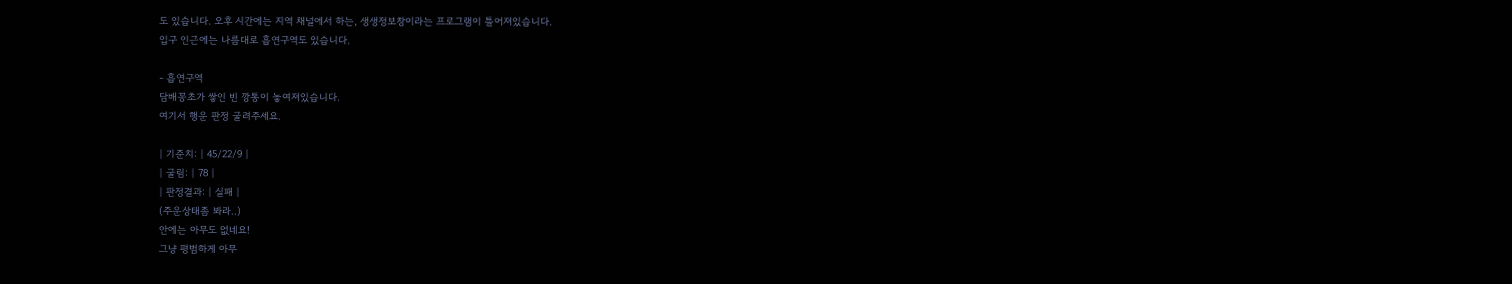도 있습니다. 오후 시간에는 지역 채널에서 하는, 생생정보창이라는 프로그램이 틀어져있습니다.
입구 인근에는 나름대로 흡연구역도 있습니다.

- 흡연구역
담배꽁초가 쌓인 빈 깡통이 놓여져있습니다.
여기서 행운 판정 굴려주세요.

| 기준치: | 45/22/9 |
| 굴림: | 78 |
| 판정결과: | 실패 |
(주운상태좀 봐라..)
안에는 아무도 없네요!
그냥 평범하게 아무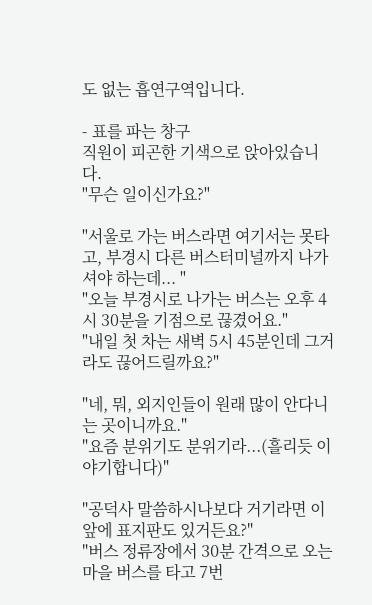도 없는 흡연구역입니다.

- 표를 파는 창구
직원이 피곤한 기색으로 앉아있습니다.
"무슨 일이신가요?"

"서울로 가는 버스라면 여기서는 못타고, 부경시 다른 버스터미널까지 나가셔야 하는데... "
"오늘 부경시로 나가는 버스는 오후 4시 30분을 기점으로 끊겼어요."
"내일 첫 차는 새벽 5시 45분인데 그거라도 끊어드릴까요?"

"네, 뭐, 외지인들이 원래 많이 안다니는 곳이니까요."
"요즘 분위기도 분위기라...(흘리듯 이야기합니다)"

"공덕사 말씀하시나보다 거기라면 이 앞에 표지판도 있거든요?"
"버스 정류장에서 30분 간격으로 오는 마을 버스를 타고 7번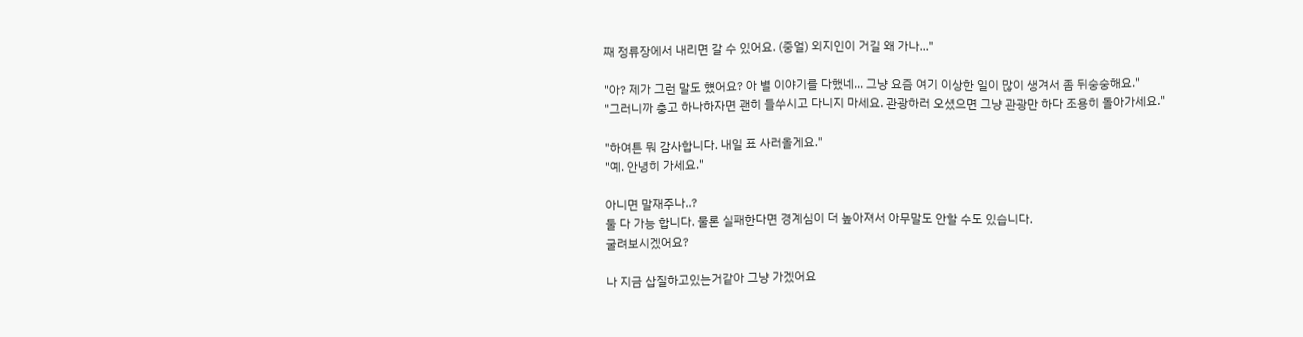째 정류장에서 내리면 갈 수 있어요. (중얼) 외지인이 거길 왜 가나..."

"아? 제가 그런 말도 헀어요? 아 별 이야기를 다했네... 그냥 요즘 여기 이상한 일이 많이 생겨서 좀 뒤숭숭해요."
"그러니까 충고 하나하자면 괜히 들쑤시고 다니지 마세요. 관광하러 오셨으면 그냥 관광만 하다 조용히 돌아가세요."

"하여튼 뭐 감사합니다. 내일 표 사러올게요."
"예. 안녕히 가세요."

아니면 말재주나..?
둘 다 가능 합니다. 물론 실패한다면 경계심이 더 높아져서 아무말도 안할 수도 있습니다.
굴려보시겠어요?

나 지금 삽질하고있는거같아 그냥 가겠어요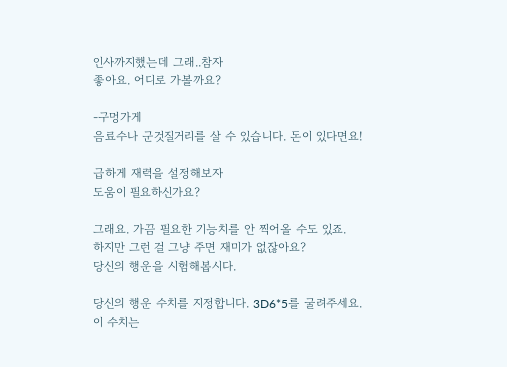인사까지했는데 그래..참자
좋아요. 어디로 가볼까요?

-구멍가게
음료수나 군것질거리를 살 수 있습니다. 돈이 있다면요!

급하게 재력을 설정해보자
도움이 필요하신가요?

그래요. 가끔 필요한 기능치를 안 찍어올 수도 있죠.
하지만 그런 걸 그냥 주면 재미가 없잖아요?
당신의 행운을 시험해봅시다.

당신의 행운 수치를 지정합니다. 3D6*5를 굴려주세요.
이 수치는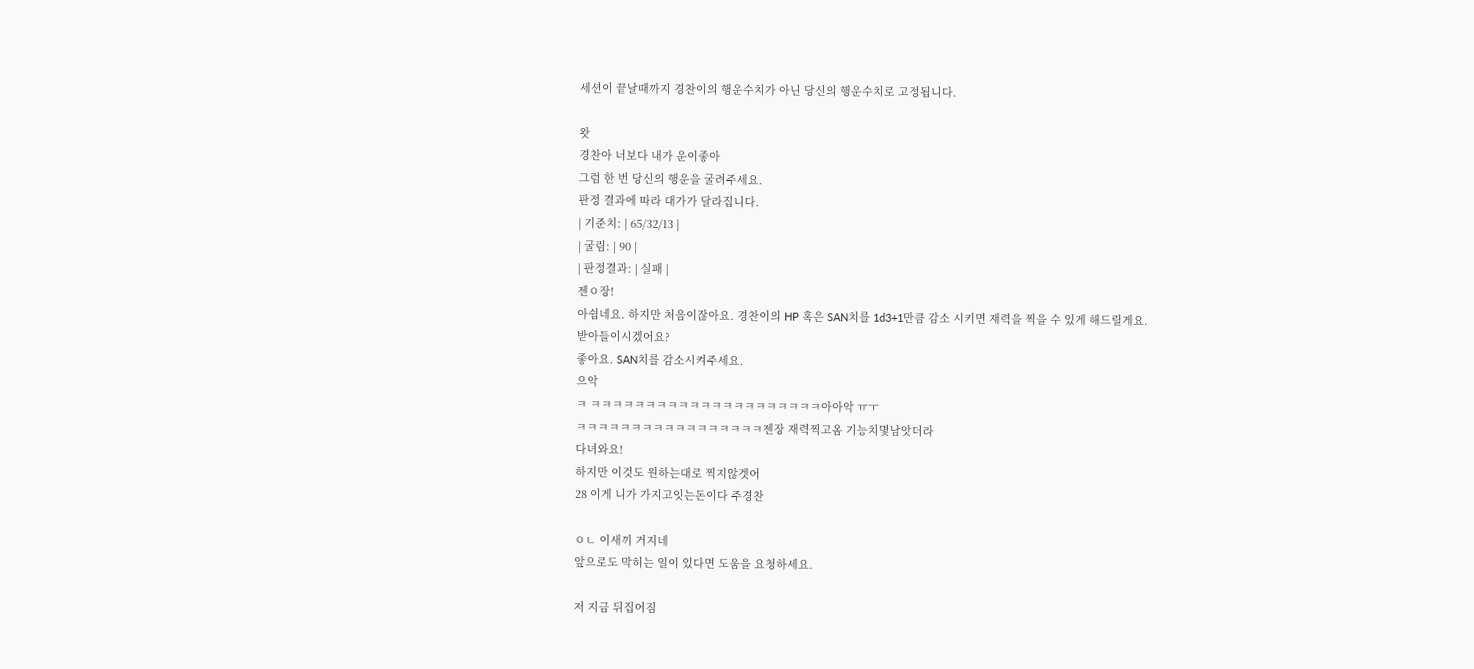세션이 끝날때까지 경찬이의 행운수치가 아닌 당신의 행운수치로 고정됩니다.

왓
경찬아 너보다 내가 운이좋아
그럼 한 번 당신의 행운을 굴려주세요.
판정 결과에 따라 대가가 달라집니다.
| 기준치: | 65/32/13 |
| 굴림: | 90 |
| 판정결과: | 실패 |
젠ㅇ장!
아쉽네요. 하지만 처음이잖아요. 경찬이의 HP 혹은 SAN치를 1d3+1만큼 감소 시키면 재력을 찍을 수 있게 해드릴게요.
받아들이시겠어요?
좋아요. SAN치를 감소시켜주세요.
으악
ㅋ ㅋㅋㅋㅋㅋㅋㅋㅋㅋㅋㅋㅋㅋㅋㅋㅋㅋㅋㅋㅋㅋ아아악 ㅠㅜ
ㅋㅋㅋㅋㅋㅋㅋㅋㅋㅋㅋㅋㅋㅋㅋㅋㅋ젠장 재력찍고옴 기능치몇남앗더라
다녀와요!
하지만 이것도 원하는대로 찍지않겟어
28 이게 니가 가지고잇는돈이다 주경찬

ㅇㄴ 이새끼 거지네
앞으로도 막히는 일이 있다면 도움을 요청하세요.

저 지금 뒤집어짐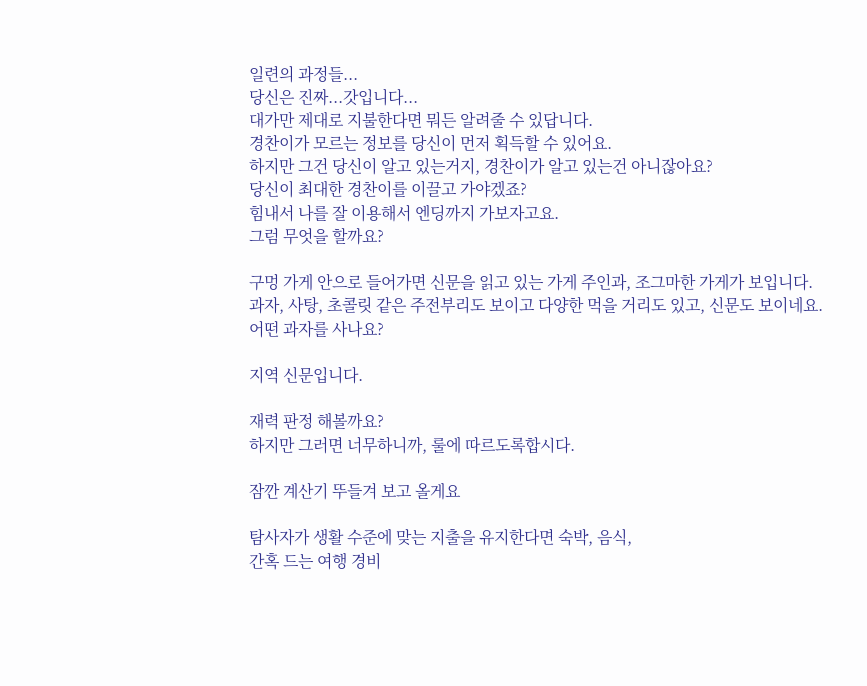일련의 과정들...
당신은 진짜...갓입니다...
대가만 제대로 지불한다면 뭐든 알려줄 수 있답니다.
경찬이가 모르는 정보를 당신이 먼저 획득할 수 있어요.
하지만 그건 당신이 알고 있는거지, 경찬이가 알고 있는건 아니잖아요?
당신이 최대한 경찬이를 이끌고 가야겠죠?
힘내서 나를 잘 이용해서 엔딩까지 가보자고요.
그럼 무엇을 할까요?

구멍 가게 안으로 들어가면 신문을 읽고 있는 가게 주인과, 조그마한 가게가 보입니다.
과자, 사탕, 초콜릿 같은 주전부리도 보이고 다양한 먹을 거리도 있고, 신문도 보이네요.
어떤 과자를 사나요?

지역 신문입니다.

재력 판정 해볼까요?
하지만 그러면 너무하니까, 룰에 따르도록합시다.

잠깐 계산기 뚜들겨 보고 올게요

탐사자가 생활 수준에 맞는 지출을 유지한다면 숙박, 음식,
간혹 드는 여행 경비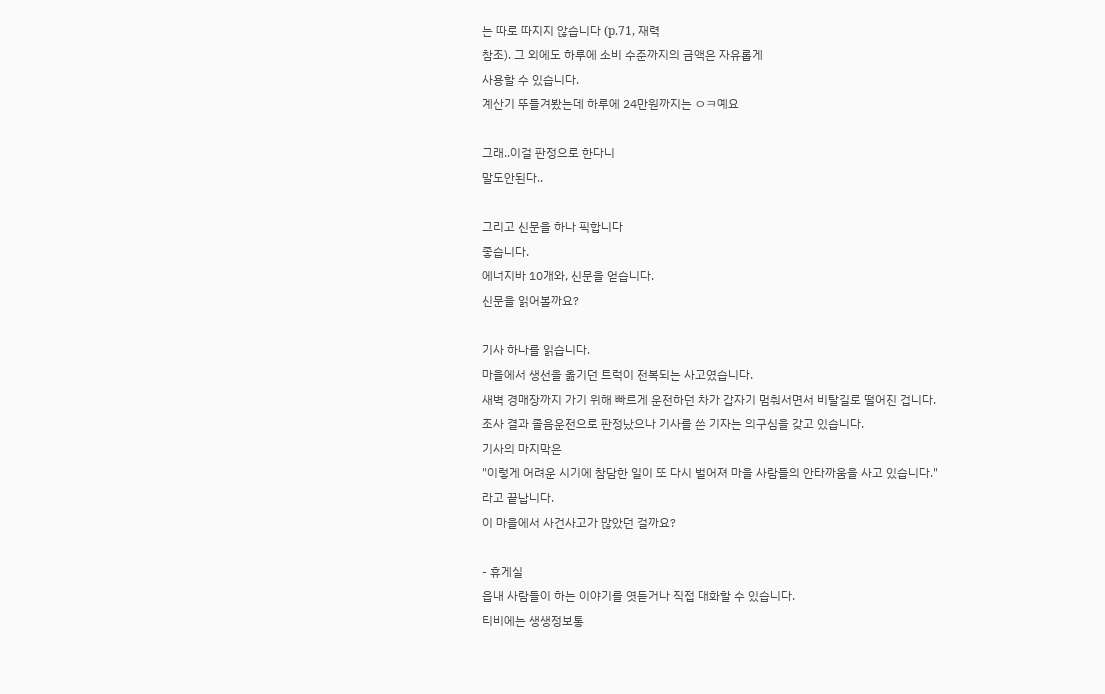는 따로 따지지 않습니다 (p.71, 재력
참조). 그 외에도 하루에 소비 수준까지의 금액은 자유롭게
사용할 수 있습니다.
계산기 뚜들겨봤는데 하루에 24만원까지는 ㅇㅋ예요

그래..이걸 판정으로 한다니
말도안된다..

그리고 신문을 하나 픽합니다
좋습니다.
에너지바 10개와, 신문을 얻습니다.
신문을 읽어볼까요?

기사 하나를 읽습니다.
마을에서 생선을 옮기던 트럭이 전복되는 사고였습니다.
새벽 경매장까지 가기 위해 빠르게 운전하던 차가 갑자기 멈춰서면서 비탈길로 떨어진 겁니다.
조사 결과 졸음운전으로 판정났으나 기사를 쓴 기자는 의구심을 갖고 있습니다.
기사의 마지막은
"이렇게 어려운 시기에 참담한 일이 또 다시 벌어져 마을 사람들의 안타까움을 사고 있습니다."
라고 끝납니다.
이 마을에서 사건사고가 많았던 걸까요?

- 휴게실
읍내 사람들이 하는 이야기를 엿듣거나 직접 대화할 수 있습니다.
티비에는 생생정보통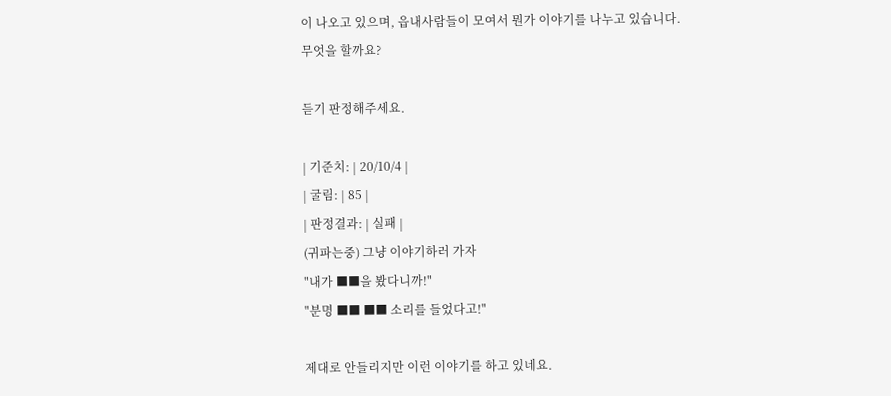이 나오고 있으며, 읍내사람들이 모여서 뭔가 이야기를 나누고 있습니다.
무엇을 할까요?

듣기 판정해주세요.

| 기준치: | 20/10/4 |
| 굴림: | 85 |
| 판정결과: | 실패 |
(귀파는중) 그냥 이야기하러 가자
"내가 ■■을 봤다니까!"
"분명 ■■ ■■ 소리를 들었다고!"

제대로 안들리지만 이런 이야기를 하고 있네요.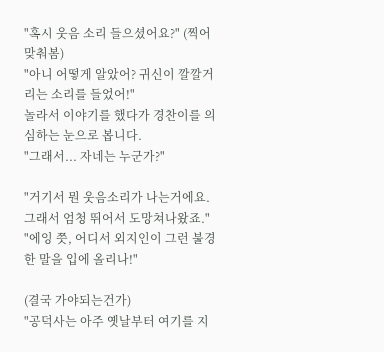"혹시 웃음 소리 들으셨어요?" (찍어맞춰봄)
"아니 어떻게 알았어? 귀신이 깔깔거리는 소리를 들었어!"
놀라서 이야기를 했다가 경찬이를 의심하는 눈으로 봅니다.
"그래서... 자네는 누군가?"

"거기서 뭔 웃음소리가 나는거에요. 그래서 엄청 뛰어서 도망쳐나왔죠."
"에잉 쯧, 어디서 외지인이 그런 불경한 말을 입에 올리나!"

(결국 가야되는건가)
"공덕사는 아주 옛날부터 여기를 지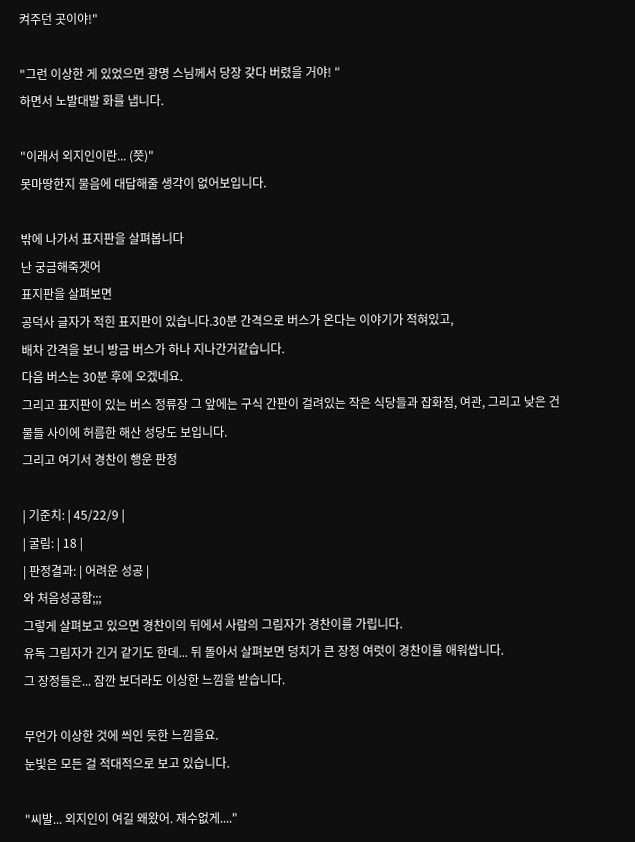켜주던 곳이야!"

"그런 이상한 게 있었으면 광명 스님께서 당장 갖다 버렸을 거야! "
하면서 노발대발 화를 냅니다.

"이래서 외지인이란... (쯧)"
못마땅한지 물음에 대답해줄 생각이 없어보입니다.

밖에 나가서 표지판을 살펴봅니다
난 궁금해죽겟어
표지판을 살펴보면
공덕사 글자가 적힌 표지판이 있습니다.30분 간격으로 버스가 온다는 이야기가 적혀있고,
배차 간격을 보니 방금 버스가 하나 지나간거같습니다.
다음 버스는 30분 후에 오겠네요.
그리고 표지판이 있는 버스 정류장 그 앞에는 구식 간판이 걸려있는 작은 식당들과 잡화점, 여관, 그리고 낮은 건물들 사이에 허름한 해산 성당도 보입니다.
그리고 여기서 경찬이 행운 판정

| 기준치: | 45/22/9 |
| 굴림: | 18 |
| 판정결과: | 어려운 성공 |
와 처음성공함;;;
그렇게 살펴보고 있으면 경찬이의 뒤에서 사람의 그림자가 경찬이를 가립니다.
유독 그림자가 긴거 같기도 한데... 뒤 돌아서 살펴보면 덩치가 큰 장정 여럿이 경찬이를 애워쌉니다.
그 장정들은... 잠깐 보더라도 이상한 느낌을 받습니다.

무언가 이상한 것에 씌인 듯한 느낌을요.
눈빛은 모든 걸 적대적으로 보고 있습니다.

"씨발... 외지인이 여길 왜왔어. 재수없게...."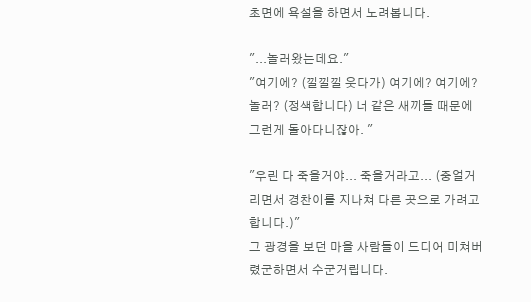초면에 욕설을 하면서 노려봅니다.

"...놀러왔는데요."
"여기에? (낄낄낄 웃다가) 여기에? 여기에? 놀러? (정색합니다) 너 같은 새끼들 때문에 그런게 돌아다니잖아. "

"우린 다 죽을거야... 죽을거라고... (중얼거리면서 경찬이를 지나쳐 다른 곳으로 가려고 합니다.)"
그 광경을 보던 마을 사람들이 드디어 미쳐버렸군하면서 수군거립니다.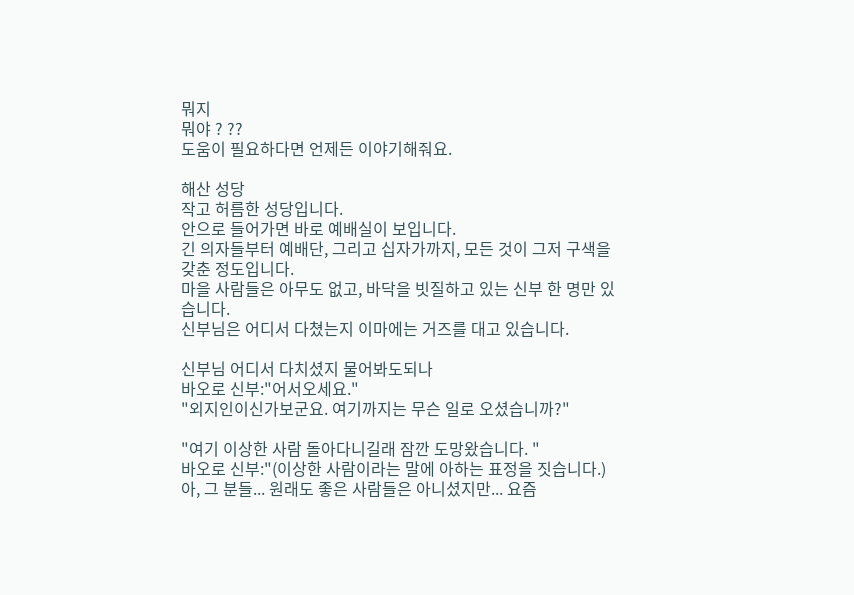뭐지
뭐야 ? ??
도움이 필요하다면 언제든 이야기해줘요.

해산 성당
작고 허름한 성당입니다.
안으로 들어가면 바로 예배실이 보입니다.
긴 의자들부터 예배단, 그리고 십자가까지, 모든 것이 그저 구색을 갖춘 정도입니다.
마을 사람들은 아무도 없고, 바닥을 빗질하고 있는 신부 한 명만 있습니다.
신부님은 어디서 다쳤는지 이마에는 거즈를 대고 있습니다.

신부님 어디서 다치셨지 물어봐도되나
바오로 신부:"어서오세요."
"외지인이신가보군요. 여기까지는 무슨 일로 오셨습니까?"

"여기 이상한 사람 돌아다니길래 잠깐 도망왔습니다. "
바오로 신부:"(이상한 사람이라는 말에 아하는 표정을 짓습니다.) 아, 그 분들... 원래도 좋은 사람들은 아니셨지만... 요즘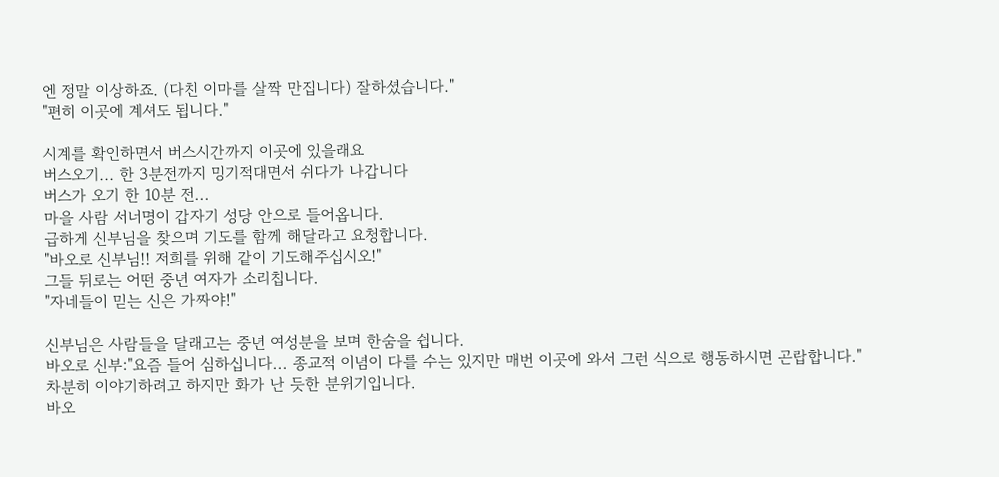엔 정말 이상하죠. (다친 이마를 살짝 만집니다) 잘하셨습니다."
"편히 이곳에 계셔도 됩니다."

시계를 확인하면서 버스시간까지 이곳에 있을래요
버스오기... 한 3분전까지 밍기적대면서 쉬다가 나갑니다
버스가 오기 한 10분 전...
마을 사람 서너명이 갑자기 성당 안으로 들어옵니다.
급하게 신부님을 찾으며 기도를 함께 해달라고 요청합니다.
"바오로 신부님!! 저희를 위해 같이 기도해주십시오!"
그들 뒤로는 어떤 중년 여자가 소리칩니다.
"자네들이 믿는 신은 가짜야!"

신부님은 사람들을 달래고는 중년 여성분을 보며 한숨을 쉽니다.
바오로 신부:"요즘 들어 심하십니다... 종교적 이념이 다를 수는 있지만 매번 이곳에 와서 그런 식으로 행동하시면 곤랍합니다."
차분히 이야기하려고 하지만 화가 난 듯한 분위기입니다.
바오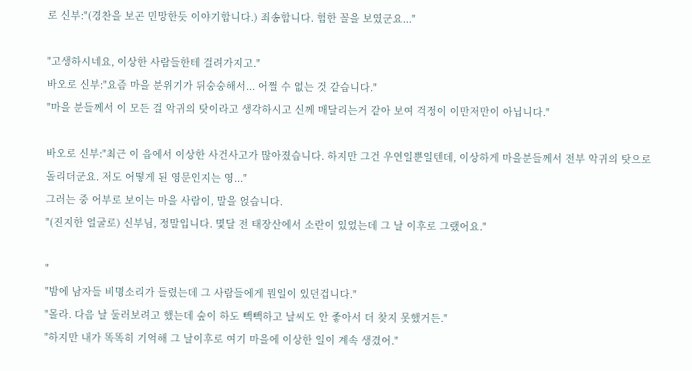로 신부:"(경찬을 보곤 민망한듯 이야기합니다.) 죄송합니다. 험한 꼴을 보였군요..."

"고생하시네요, 이상한 사람들한테 걸려가지고."
바오로 신부:"요즘 마을 분위기가 뒤숭숭해서... 어쩔 수 없는 것 같습니다."
"마을 분들께서 이 모든 걸 악귀의 탓이라고 생각하시고 신께 매달리는거 같아 보여 걱정이 이만저만이 아닙니다."

바오로 신부:"최근 이 읍에서 이상한 사건사고가 많아졌습니다. 하지만 그건 우연일뿐일텐데, 이상하게 마을분들께서 전부 악귀의 탓으로 돌리더군요. 저도 어떻게 된 영문인지는 영..."
그러는 중 어부로 보이는 마을 사람이, 말을 얹습니다.
"(진지한 얼굴로) 신부님, 정말입니다. 몇달 전 태장산에서 소란이 있었는데 그 날 이후로 그랬어요."

"
"밤에 남자들 비명소리가 들렸는데 그 사람들에게 뭔일이 있던겁니다."
"몰라. 다음 날 둘러보려고 했는데 숲이 하도 빽빽하고 날씨도 안 좋아서 더 찾지 못했거든."
"하지만 내가 똑똑히 기억해 그 날이후로 여기 마을에 이상한 일이 계속 생겼어."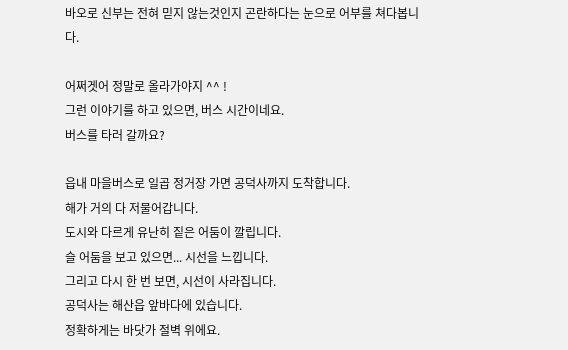바오로 신부는 전혀 믿지 않는것인지 곤란하다는 눈으로 어부를 쳐다봅니다.

어쩌겟어 정말로 올라가야지 ^^ !
그런 이야기를 하고 있으면, 버스 시간이네요.
버스를 타러 갈까요?

읍내 마을버스로 일곱 정거장 가면 공덕사까지 도착합니다.
해가 거의 다 저물어갑니다.
도시와 다르게 유난히 짙은 어둠이 깔립니다.
슬 어둠을 보고 있으면... 시선을 느낍니다.
그리고 다시 한 번 보면, 시선이 사라집니다.
공덕사는 해산읍 앞바다에 있습니다.
정확하게는 바닷가 절벽 위에요.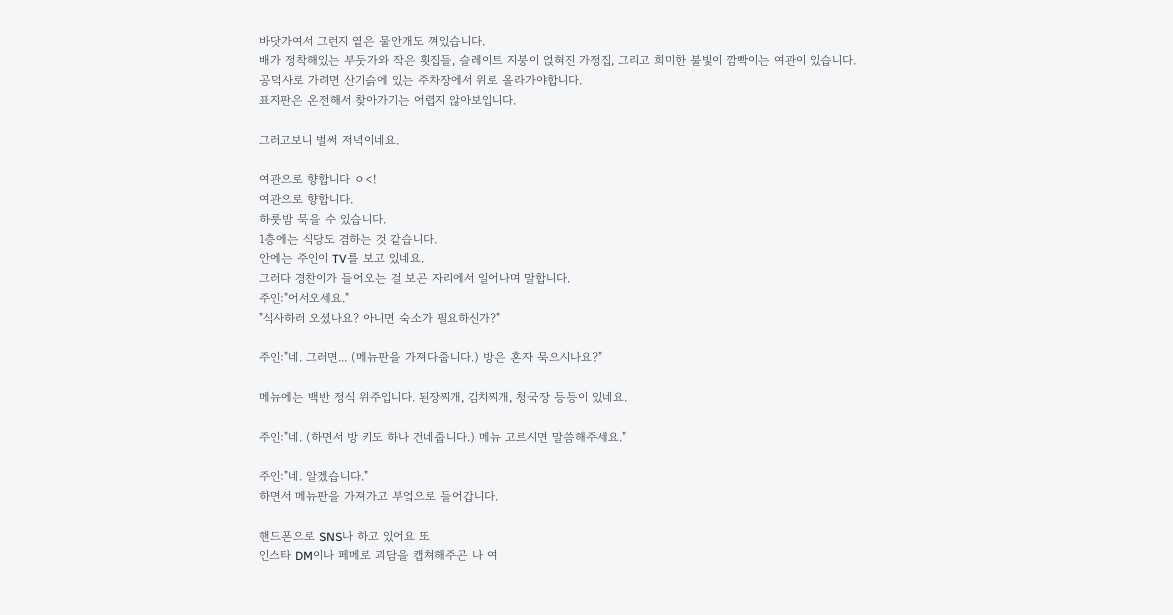바닷가여서 그런지 옅은 물안개도 껴있습니다.
배가 정착해있는 부둣가와 작은 횟집들, 슬레이트 지붕이 얹혀진 가정집, 그리고 희미한 불빛이 깜빡이는 여관이 있습니다.
공덕사로 가려면 산기슭에 있는 주차장에서 위로 올라가야합니다.
표지판은 온전해서 찾아가기는 어렵지 않아보입니다.

그러고보니 벌써 저녁이네요.

여관으로 향합니다 ㅇ<!
여관으로 향합니다.
하룻밤 묵을 수 있습니다.
1층에는 식당도 겸하는 것 같습니다.
안에는 주인이 TV를 보고 있네요.
그러다 경찬이가 들어오는 걸 보곤 자리에서 일어나며 말합니다.
주인:"어서오세요."
"식사하러 오셨나요? 아니면 숙소가 필요하신가?"

주인:"네. 그러면... (메뉴판을 가져다줍니다.) 방은 혼자 묵으시나요?"

메뉴에는 백반 정식 위주입니다. 된장찌개, 김치찌개, 청국장 등등이 있네요.

주인:"네. (하면서 방 키도 하나 건네줍니다.) 메뉴 고르시면 말씀해주세요."

주인:"네. 알겠습니다."
하면서 메뉴판을 가져가고 부엌으로 들어갑니다.

핸드폰으로 SNS나 하고 있어요 또
인스타 DM이나 페메로 괴담을 캡쳐해주곤 나 여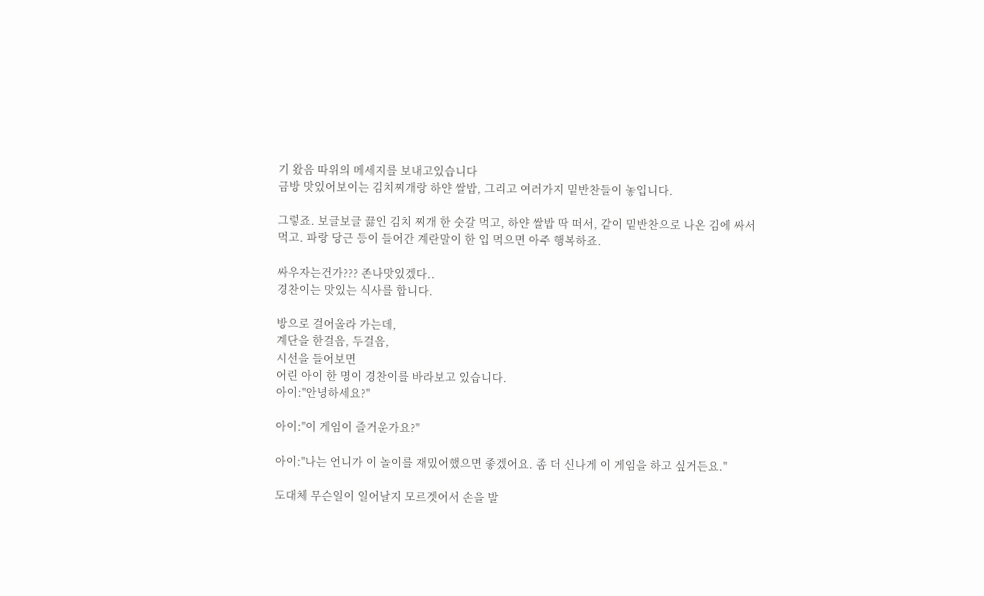기 왔음 따위의 메세지를 보내고있습니다
금방 맛있어보이는 김치찌개랑 하얀 쌀밥, 그리고 여러가지 밑반찬들이 놓입니다.

그렇죠. 보글보글 끓인 김치 찌개 한 숫갈 먹고, 하얀 쌀밥 딱 떠서, 같이 밑반찬으로 나온 김에 싸서 먹고. 파랑 당근 등이 들어간 계란말이 한 입 먹으면 아주 행복하죠.

싸우자는건가??? 존나맛있겠다..
경찬이는 맛있는 식사를 합니다.

방으로 걸어올라 가는데,
계단을 한걸음, 두걸음,
시선을 들어보면
어린 아이 한 명이 경찬이를 바라보고 있습니다.
아이:"안녕하세요?"

아이:"이 게임이 즐거운가요?"

아이:"나는 언니가 이 놀이를 재밌어했으면 좋겠어요. 좀 더 신나게 이 게임을 하고 싶거든요."

도대체 무슨일이 일어날지 모르겟어서 손을 발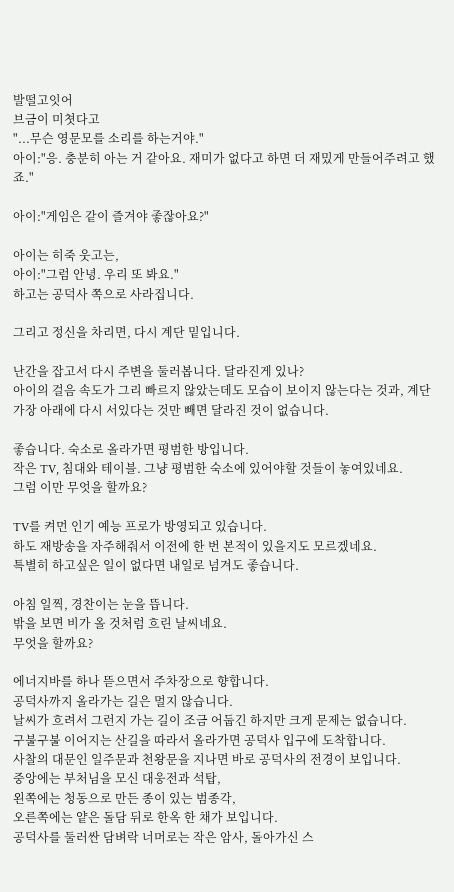발떨고잇어
브금이 미쳣다고
"...무슨 영문모를 소리를 하는거야."
아이:"응. 충분히 아는 거 같아요. 재미가 없다고 하면 더 재밌게 만들어주려고 했죠."

아이:"게임은 같이 즐겨야 좋잖아요?"

아이는 히죽 웃고는,
아이:"그럼 안녕. 우리 또 봐요."
하고는 공덕사 쪽으로 사라집니다.

그리고 정신을 차리면, 다시 계단 밑입니다.

난간을 잡고서 다시 주변을 둘러봅니다. 달라진게 있나?
아이의 걸음 속도가 그리 빠르지 않았는데도 모습이 보이지 않는다는 것과, 계단 가장 아래에 다시 서있다는 것만 빼면 달라진 것이 없습니다.

좋습니다. 숙소로 올라가면 평범한 방입니다.
작은 TV, 침대와 테이블. 그냥 평범한 숙소에 있어야할 것들이 놓여있네요.
그럼 이만 무엇을 할까요?

TV를 켜먼 인기 예능 프로가 방영되고 있습니다.
하도 재방송을 자주해줘서 이전에 한 번 본적이 있을지도 모르겠네요.
특별히 하고싶은 일이 없다면 내일로 넘겨도 좋습니다.

아침 일찍, 경찬이는 눈을 뜹니다.
밖을 보면 비가 올 것처럼 흐린 날씨네요.
무엇을 할까요?

에너지바를 하나 뜯으면서 주차장으로 향합니다.
공덕사까지 올라가는 길은 멀지 않습니다.
날씨가 흐려서 그런지 가는 길이 조금 어둡긴 하지만 크게 문제는 없습니다.
구불구불 이어지는 산길을 따라서 올라가면 공덕사 입구에 도착합니다.
사찰의 대문인 일주문과 천왕문을 지나면 바로 공덕사의 전경이 보입니다.
중앙에는 부처님을 모신 대웅전과 석탑,
왼쪽에는 청동으로 만든 종이 있는 범종각,
오른쪽에는 얕은 돌담 뒤로 한옥 한 채가 보입니다.
공덕사를 둘러싼 담벼락 너머로는 작은 암사, 돌아가신 스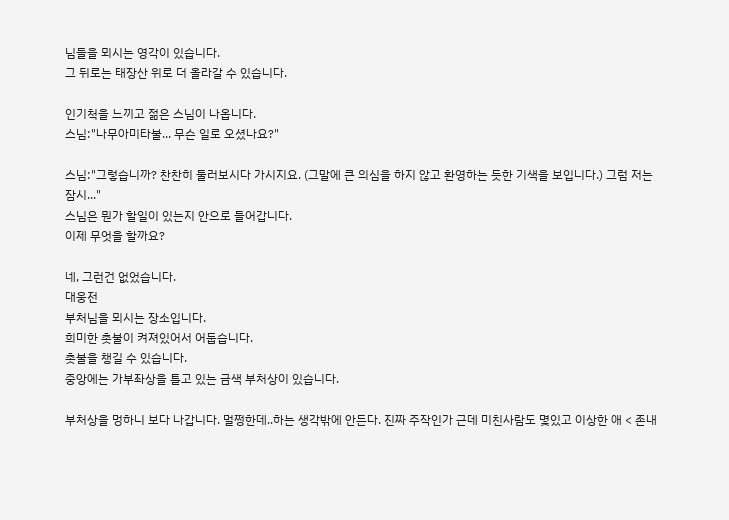님들을 뫼시는 영각이 있습니다.
그 뒤로는 태장산 위로 더 올라갈 수 있습니다.

인기척을 느끼고 젊은 스님이 나옵니다.
스님:"나무아미타불... 무슨 일로 오셨나요?"

스님:"그렇습니까? 찬찬히 둘러보시다 가시지요. (그말에 큰 의심을 하지 않고 환영하는 듯한 기색을 보입니다.) 그럼 저는 잠시..."
스님은 뭔가 할일이 있는지 안으로 들어갑니다.
이제 무엇을 할까요?

네, 그런건 없었습니다.
대웅전
부처님을 뫼시는 장소입니다.
희미한 촛불이 켜져있어서 어둡습니다.
촛불을 챙길 수 있습니다.
중앙에는 가부좌상을 틀고 있는 금색 부처상이 있습니다.

부처상을 멍하니 보다 나갑니다. 멀쩡한데..하는 생각밖에 안든다. 진짜 주작인가 근데 미친사람도 몇있고 이상한 애 < 존내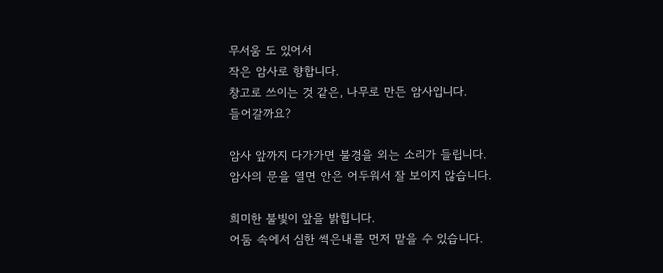무서움 도 있어서
작은 암사로 향합니다.
창고로 쓰이는 것 같은, 나무로 만든 암사입니다.
들어갈까요?

암사 앞까지 다가가면 불경을 외는 소리가 들립니다.
암사의 문을 열면 안은 어두워서 잘 보이지 않습니다.

희미한 불빛이 앞을 밝힙니다.
어둠 속에서 심한 썩은내를 먼저 맡을 수 있습니다.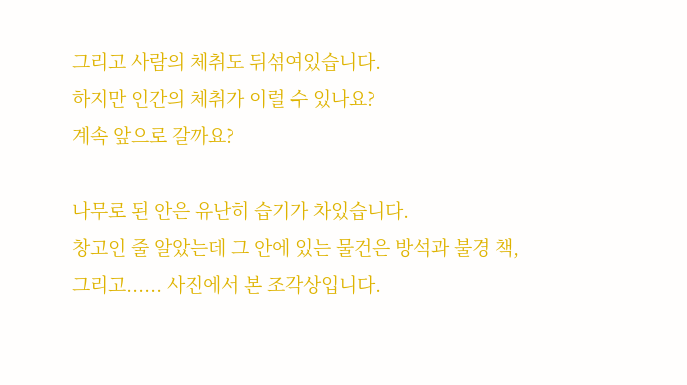그리고 사람의 체취도 뒤섞여있습니다.
하지만 인간의 체취가 이럴 수 있나요?
계속 앞으로 갈까요?

나무로 된 안은 유난히 습기가 차있습니다.
창고인 줄 알았는데 그 안에 있는 물건은 방석과 불경 책,
그리고...... 사진에서 본 조각상입니다.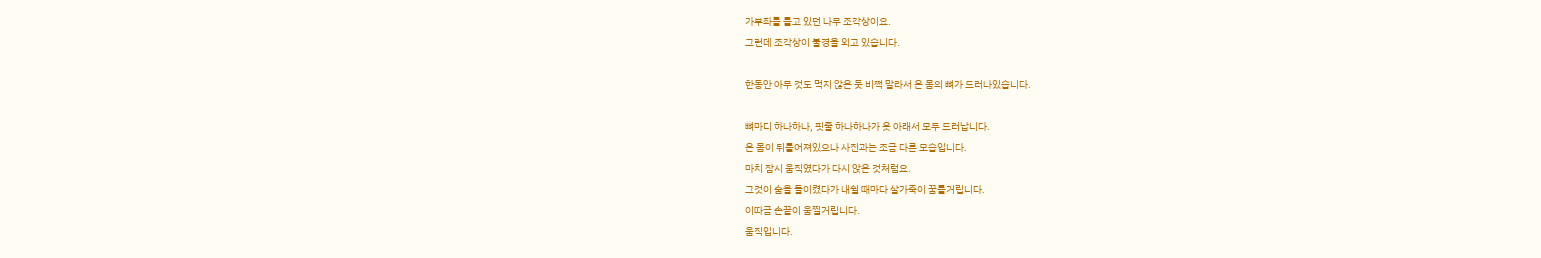가부좌를 틀고 있던 나무 조각상이요.
그런데 조각상이 불경을 외고 있습니다.

한동안 아무 것도 먹지 않은 듯 비쩍 말라서 온 몸의 뼈가 드러나있습니다.

뼈마디 하나하나, 핏줄 하나하나가 옷 아래서 모두 드러납니다.
온 몸이 뒤틀어져있으나 사진과는 조금 다른 모습입니다.
마치 잠시 움직였다가 다시 앉은 것처럼요.
그것이 숨을 들이켰다가 내쉴 때마다 살가죽이 꿈틀거립니다.
이따금 손끝이 움찔거립니다.
움직입니다.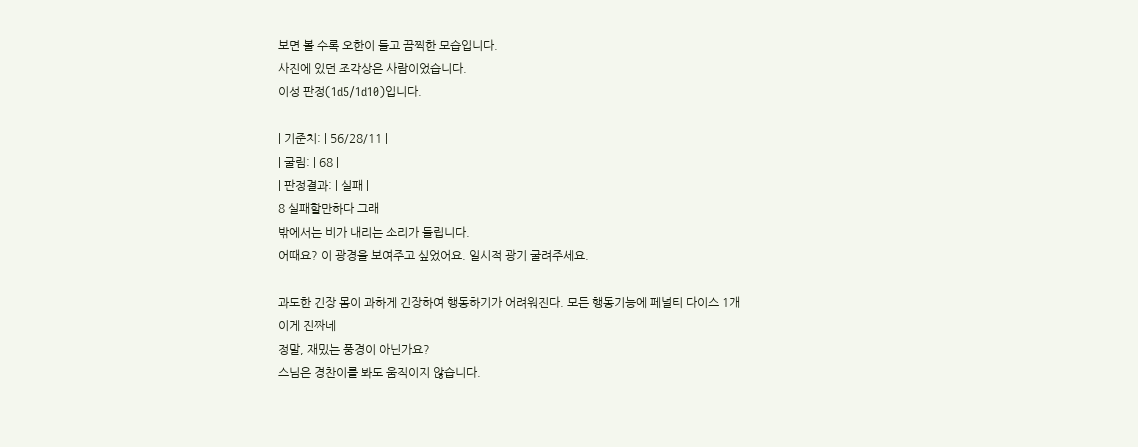보면 볼 수록 오한이 들고 끔찍한 모습입니다.
사진에 있던 조각상은 사람이었습니다.
이성 판정(1d5/1d10)입니다.

| 기준치: | 56/28/11 |
| 굴림: | 68 |
| 판정결과: | 실패 |
8 실패할만하다 그래
밖에서는 비가 내리는 소리가 들립니다.
어때요? 이 광경을 보여주고 싶었어요. 일시적 광기 굴려주세요.

과도한 긴장 몸이 과하게 긴장하여 행동하기가 어려워진다. 모든 행동기능에 페널티 다이스 1개
이게 진짜네
정말, 재밌는 풍경이 아닌가요?
스님은 경찬이를 봐도 움직이지 않습니다.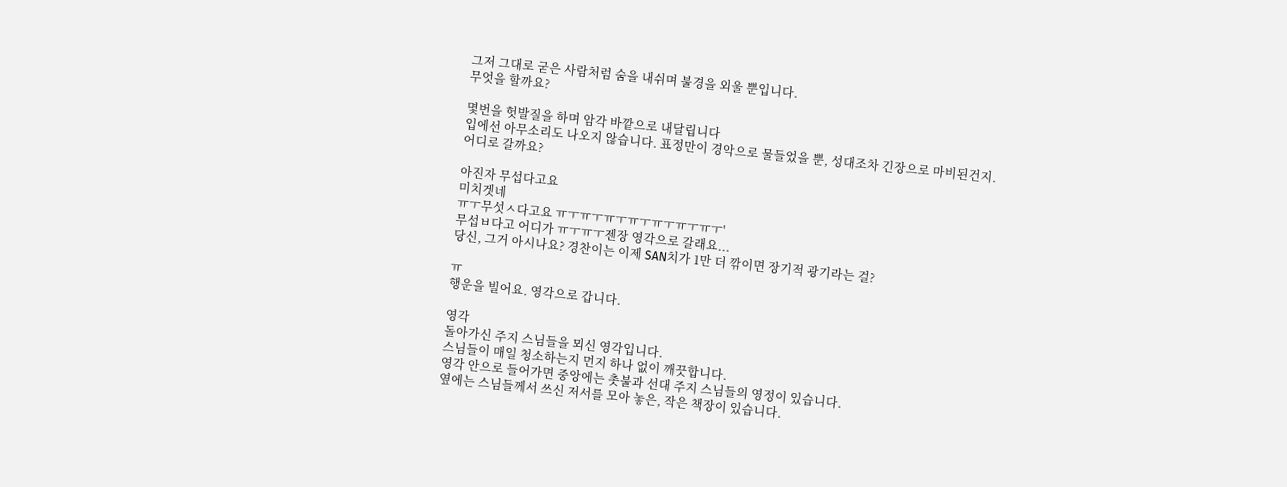그저 그대로 굳은 사람처럼 숨을 내쉬며 불경을 외울 뿐입니다.
무엇을 할까요?

몇번을 헛발질을 하며 암각 바깥으로 내달립니다
입에선 아무소리도 나오지 않습니다. 표정만이 경악으로 물들었을 뿐, 성대조차 긴장으로 마비된건지.
어디로 갈까요?

아진자 무섭다고요
미치겟네
ㅠㅜ무섯ㅅ다고요 ㅠㅜㅠㅜㅠㅜㅠㅜㅠㅜㅠㅜㅠㅜ'
무섭ㅂ다고 어디가 ㅠㅜㅠㅜ젠장 영각으로 갈래요...
당신, 그거 아시나요? 경찬이는 이제 SAN치가 1만 더 깎이면 장기적 광기라는 걸?

ㅠ
행운을 빌어요. 영각으로 갑니다.

영각
돌아가신 주지 스님들을 뫼신 영각입니다.
스님들이 매일 청소하는지 먼지 하나 없이 깨끗합니다.
영각 안으로 들어가면 중앙에는 촛불과 선대 주지 스님들의 영정이 있습니다.
옆에는 스님들께서 쓰신 저서를 모아 놓은, 작은 책장이 있습니다.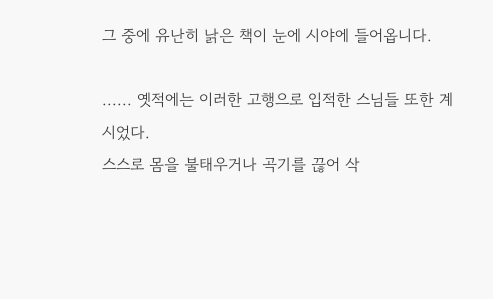그 중에 유난히 낡은 책이 눈에 시야에 들어옵니다.

...... 옛적에는 이러한 고행으로 입적한 스님들 또한 계시었다.
스스로 몸을 불태우거나 곡기를 끊어 삭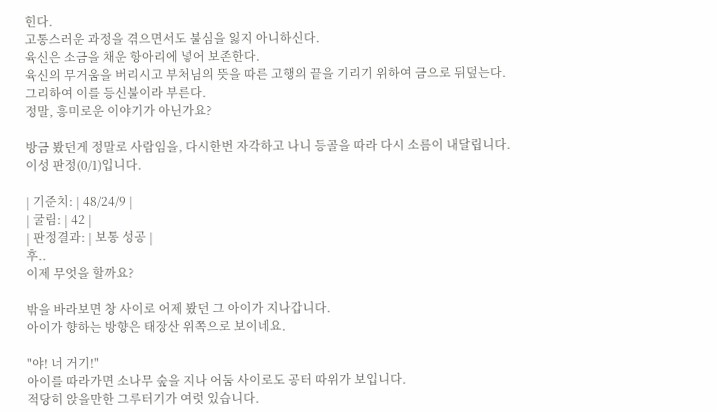힌다.
고통스러운 과정을 겪으면서도 불심을 잃지 아니하신다.
육신은 소금을 채운 항아리에 넣어 보존한다.
육신의 무거움을 버리시고 부처님의 뜻을 따른 고행의 끝을 기리기 위하여 금으로 뒤덮는다.
그리하여 이를 등신불이라 부른다.
정말, 흥미로운 이야기가 아닌가요?

방금 봤던게 정말로 사람임을, 다시한번 자각하고 나니 등골을 따라 다시 소름이 내달립니다.
이성 판정(0/1)입니다.

| 기준치: | 48/24/9 |
| 굴림: | 42 |
| 판정결과: | 보통 성공 |
후..
이제 무엇을 할까요?

밖을 바라보면 창 사이로 어제 봤던 그 아이가 지나갑니다.
아이가 향하는 방향은 태장산 위쪽으로 보이네요.

"야! 너 거기!"
아이를 따라가면 소나무 숲을 지나 어둠 사이로도 공터 따위가 보입니다.
적당히 앉을만한 그루터기가 여럿 있습니다.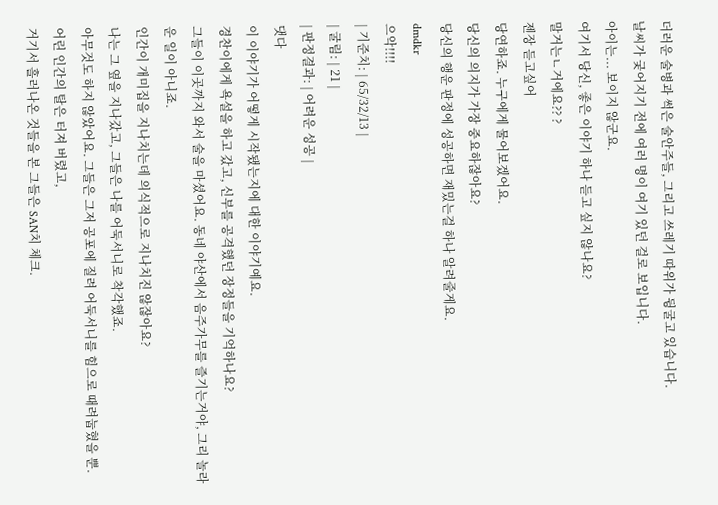더러운 술병과 썩은 술안주들, 그리고 쓰레기 따위가 뒹굴고 있습니다.
날씨가 궂어지기 전에 여러 명이 여기 있던 걸로 보입니다.
아이는... 보이지 않군요.
여기서 당신, 좋은 이야기 하나 듣고 싶지 않나요?
말거는ㄴ거에요?? ?
젠장 듣고싶어
당연하죠. 누구에게 물어보겠어요.
당신의 의지가 가장 중요하잖아요?
당신의 행운 판정에 성공하면 재밌는걸 하나 알려줄게요.
dmdkr
으악!!!!
| 기준치: | 65/32/13 |
| 굴림: | 21 |
| 판정결과: | 어려운 성공 |
댓다
이 이야기가 어떻게 시작됐는지에 대한 이야기예요.
경찬이에게 욕설을 하고 갔고, 신부를 공격했던 장정들을 기억하나요?
그들이 이곳까지 와서 술을 마셨어요. 동네 야산에서 음주가무를 즐기는거야, 그리 놀라운 일이 아니죠.
인간이 개미집을 지나치는데 의식적으로 지나치진 않잖아요?
나는 그 옆을 지나갔고, 그들은 나를 어둑서니로 착각했죠.
아무것도 하지 않았어요. 그들은 그저 공포에 질려 어둑서니를 힘으로 때려눕혔을 뿐.
어린 인간의 탈은 터져 버렸고,
거기서 흘러나온 것들을 본 그들은 SAN치 체크.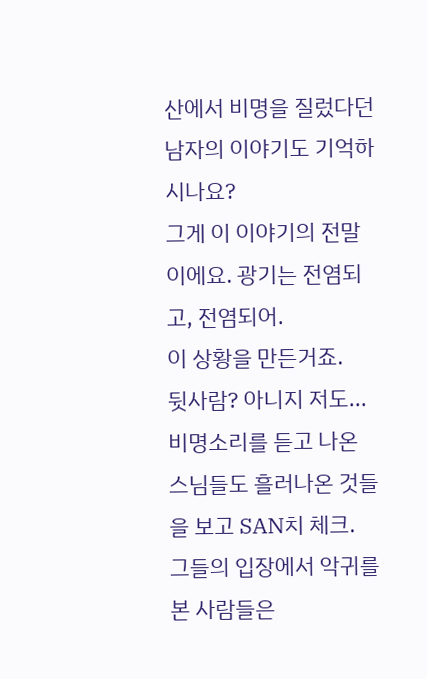산에서 비명을 질렀다던 남자의 이야기도 기억하시나요?
그게 이 이야기의 전말이에요. 광기는 전염되고, 전염되어.
이 상황을 만든거죠.
뒷사람? 아니지 저도...
비명소리를 듣고 나온 스님들도 흘러나온 것들을 보고 SAN치 체크.
그들의 입장에서 악귀를 본 사람들은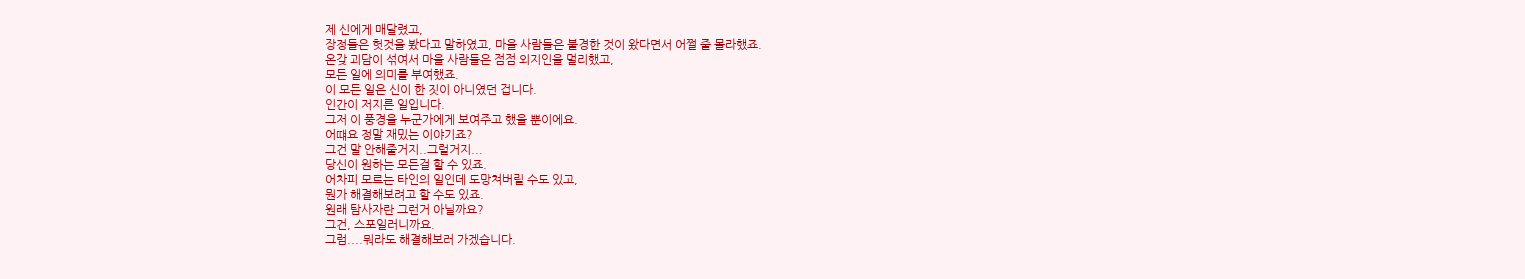제 신에게 매달렸고,
장정들은 헛것을 봤다고 말하였고, 마을 사람들은 불경한 것이 왔다면서 어쩔 줄 몰라했죠.
온갖 괴담이 섞여서 마을 사람들은 점점 외지인을 멀리했고,
모든 일에 의미를 부여했죠.
이 모든 일은 신이 한 짓이 아니였던 겁니다.
인간이 저지른 일입니다.
그저 이 풍경을 누군가에게 보여주고 했을 뿐이에요.
어떄요 정말 재밌는 이야기죠?
그건 말 안해줄거지..그럴거지...
당신이 원하는 모든걸 할 수 있죠.
어차피 모르는 타인의 일인데 도망쳐버릴 수도 있고,
뭔가 해결해보려고 할 수도 있죠.
원래 탐사자란 그런거 아닐까요?
그건, 스포일러니까요.
그럼....뭐라도 해결해보러 가겠습니다.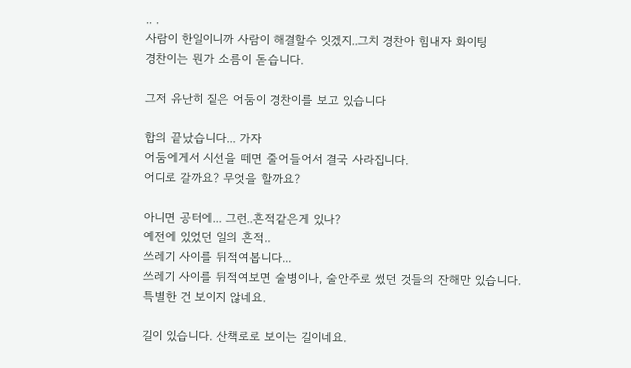.. .
사람이 한일이니까 사람이 해결할수 잇겠지..그치 경찬아 힘내자 화이팅
경찬이는 뭔가 소름이 돋습니다.

그저 유난히 짙은 어둠이 경찬이를 보고 있습니다

합의 끝났습니다... 가자
어둠에게서 시선을 떼면 줄어들어서 결국 사라집니다.
어디로 갈까요? 무엇을 할까요?

아니면 공터에... 그런..흔적같은게 있나?
예전에 있었던 일의 흔적..
쓰레기 사이를 뒤적여봅니다...
쓰레기 사이를 뒤적여보면 술병이나, 술안주로 썼던 것들의 잔해만 있습니다.
특별한 건 보이지 않네요.

길이 있습니다. 산책로로 보이는 길이네요.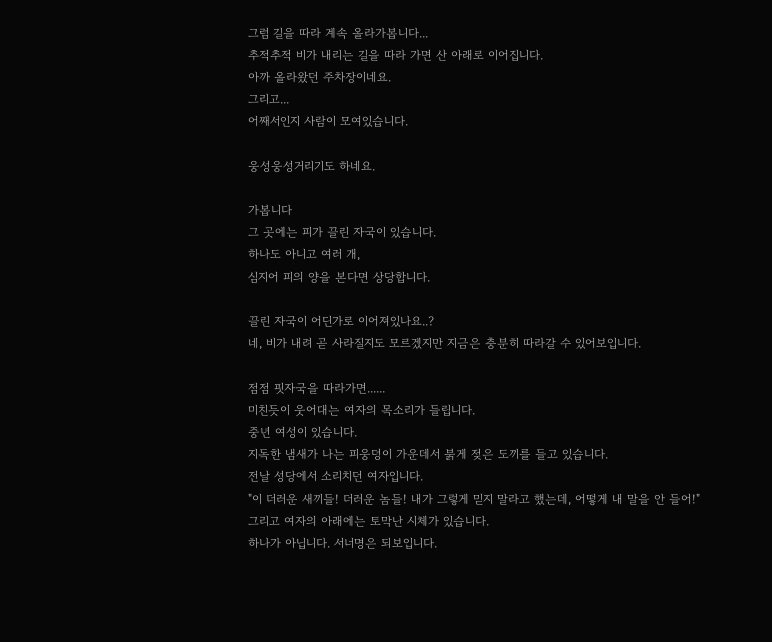그럼 길을 따라 계속 올라가봅니다...
추적추적 비가 내리는 길을 따라 가면 산 아래로 이어집니다.
아까 올라왔던 주차장이네요.
그리고...
어째서인지 사람이 모여있습니다.

웅성웅성거리기도 하네요.

가봅니다
그 곳에는 피가 끌린 자국이 있습니다.
하나도 아니고 여러 개,
심지어 피의 양을 본다면 상당합니다.

끌린 자국이 어딘가로 이어져있나요..?
네, 비가 내려 곧 사라질지도 모르겠지만 지금은 충분히 따라갈 수 있어보입니다.

점점 핏자국을 따라가면......
미친듯이 웃어대는 여자의 목소리가 들립니다.
중년 여성이 있습니다.
지독한 냄새가 나는 피웅덩이 가운데서 붉게 젖은 도끼를 들고 있습니다.
전날 성당에서 소리치던 여자입니다.
"이 더러운 새끼들! 더러운 놈들! 내가 그렇게 믿지 말라고 했는데, 어떻게 내 말을 안 들어!"
그리고 여자의 아래에는 토막난 시체가 있습니다.
하나가 아닙니다. 서너명은 되보입니다.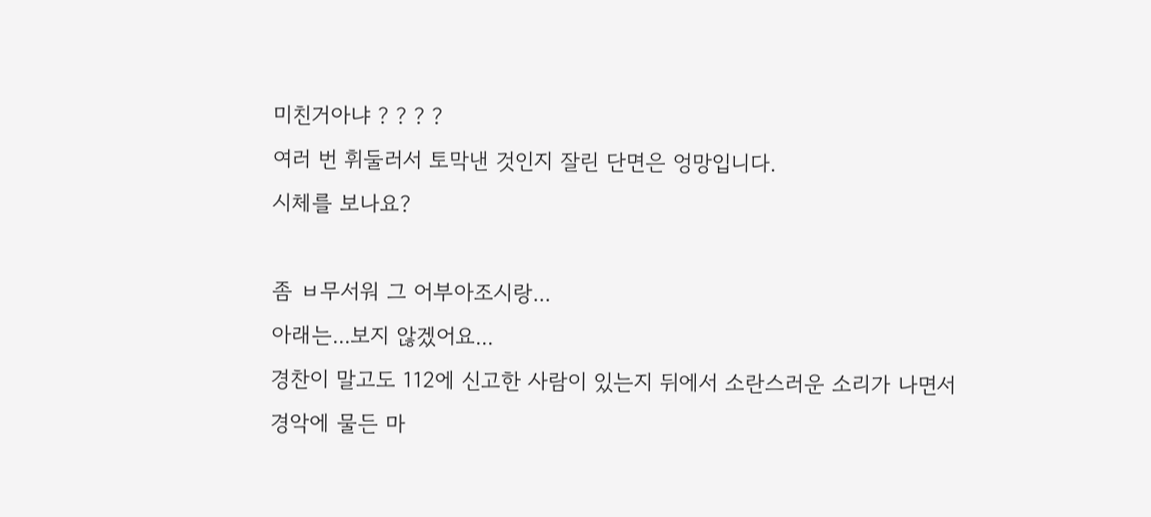미친거아냐 ? ? ? ?
여러 번 휘둘러서 토막낸 것인지 잘린 단면은 엉망입니다.
시체를 보나요?

좀 ㅂ무서워 그 어부아조시랑...
아래는...보지 않겠어요...
경찬이 말고도 112에 신고한 사람이 있는지 뒤에서 소란스러운 소리가 나면서
경악에 물든 마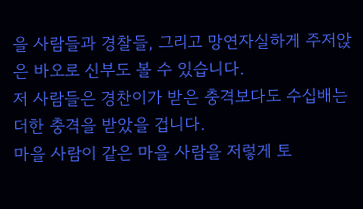을 사람들과 경찰들, 그리고 망연자실하게 주저앉은 바오로 신부도 볼 수 있습니다.
저 사람들은 경찬이가 받은 충격보다도 수십배는 더한 충격을 받았을 겁니다.
마을 사람이 같은 마을 사람을 저렇게 토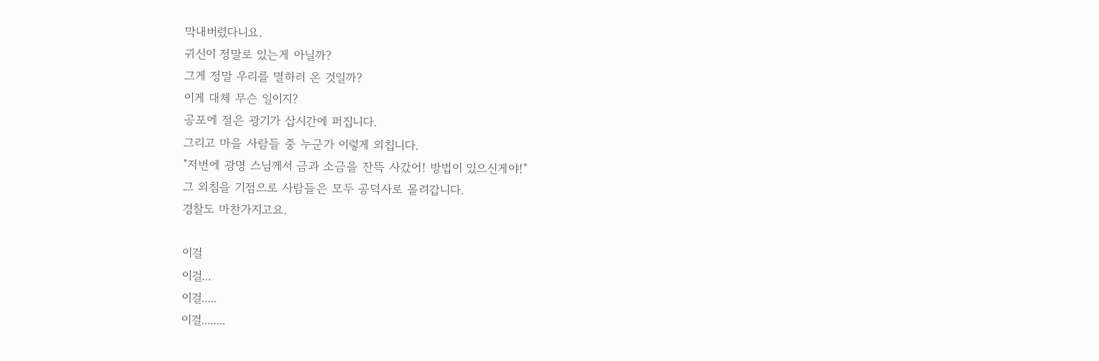막내버렸다니요.
귀신이 정말로 있는게 아닐까?
그게 정말 우리를 멸하러 온 것일까?
이게 대체 무슨 일이지?
공포에 절은 광기가 삽시간에 퍼집니다.
그리고 마을 사람들 중 누군가 이렇게 외칩니다.
"저번에 광명 스님께서 금과 소금을 잔뜩 사갔어! 방법이 있으신게야!"
그 외침을 기점으로 사람들은 모두 공덕사로 몰려갑니다.
경찰도 마찬가지고요.

이걸
이걸...
이걸.....
이걸........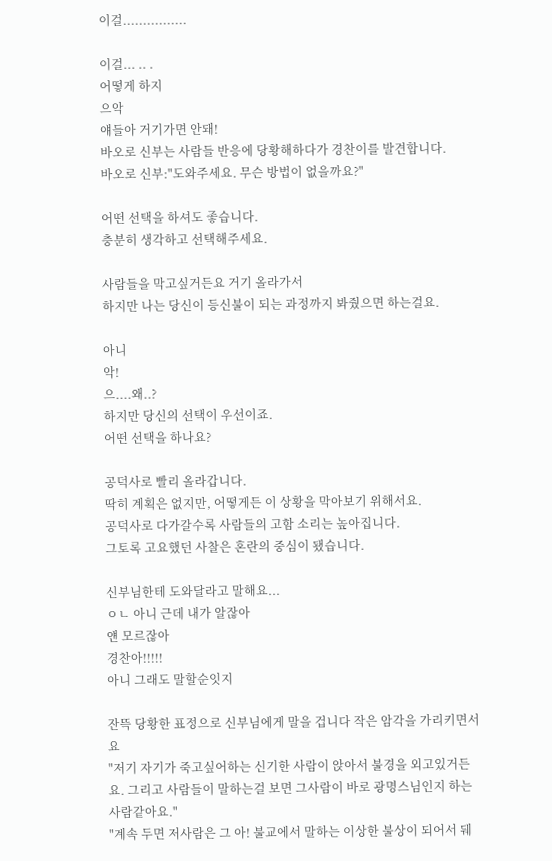이걸................

이걸... .. .
어떻게 하지
으악
얘들아 거기가면 안돼!
바오로 신부는 사람들 반응에 당황해하다가 경찬이를 발견합니다.
바오로 신부:"도와주세요. 무슨 방법이 없을까요?"

어떤 선택을 하셔도 좋습니다.
충분히 생각하고 선택해주세요.

사람들을 막고싶거든요 거기 올라가서
하지만 나는 당신이 등신불이 되는 과정까지 봐줬으면 하는걸요.

아니
악!
으....왜..?
하지만 당신의 선택이 우선이죠.
어떤 선택을 하나요?

공덕사로 빨리 올라갑니다.
딱히 계획은 없지만, 어떻게든 이 상황을 막아보기 위해서요.
공덕사로 다가갈수록 사람들의 고함 소리는 높아집니다.
그토록 고요했던 사찰은 혼란의 중심이 됐습니다.

신부님한테 도와달라고 말해요...
ㅇㄴ 아니 근데 내가 알잖아
얜 모르잖아
경찬아!!!!!
아니 그래도 말할순잇지

잔뜩 당황한 표정으로 신부님에게 말을 겁니다 작은 암각을 가리키면서요
"저기 자기가 죽고싶어하는 신기한 사람이 앉아서 불경을 외고있거든요. 그리고 사람들이 말하는걸 보면 그사람이 바로 광명스님인지 하는 사람같아요."
"계속 두면 저사람은 그 아! 불교에서 말하는 이상한 불상이 되어서 뒈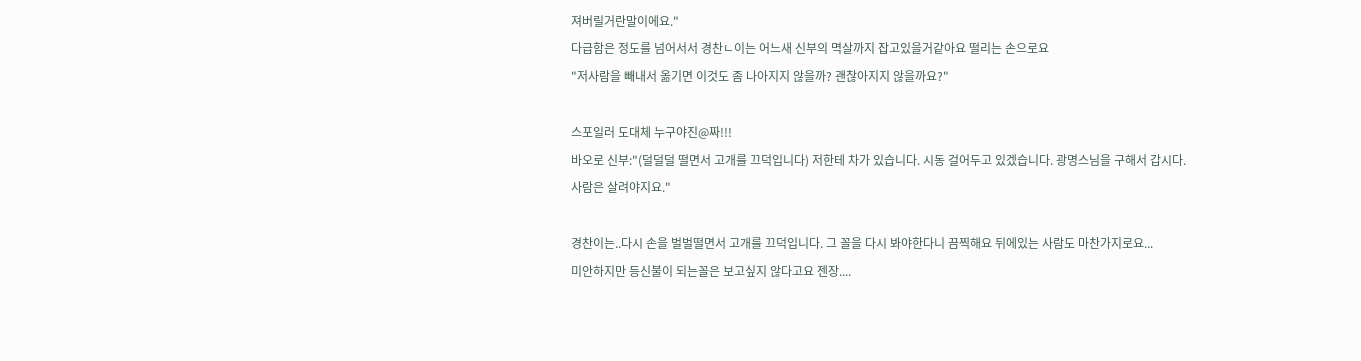져버릴거란말이에요."
다급함은 정도를 넘어서서 경찬ㄴ이는 어느새 신부의 멱살까지 잡고있을거같아요 떨리는 손으로요
"저사람을 빼내서 옮기면 이것도 좀 나아지지 않을까? 괜찮아지지 않을까요?"

스포일러 도대체 누구야진@짜!!!
바오로 신부:"(덜덜덜 떨면서 고개를 끄덕입니다) 저한테 차가 있습니다. 시동 걸어두고 있겠습니다. 광명스님을 구해서 갑시다. 사람은 살려야지요."

경찬이는..다시 손을 벌벌떨면서 고개를 끄덕입니다. 그 꼴을 다시 봐야한다니 끔찍해요 뒤에있는 사람도 마찬가지로요...
미안하지만 등신불이 되는꼴은 보고싶지 않다고요 젠장....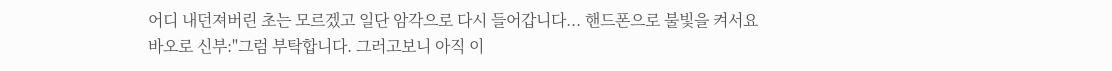어디 내던져버린 초는 모르겠고 일단 암각으로 다시 들어갑니다... 핸드폰으로 불빛을 켜서요
바오로 신부:"그럼 부탁합니다. 그러고보니 아직 이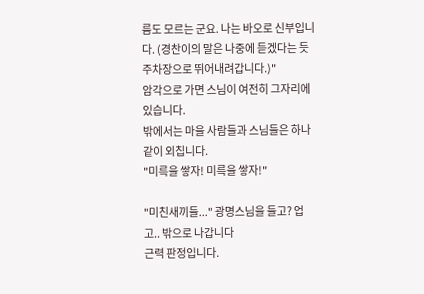름도 모르는 군요. 나는 바오로 신부입니다. (경찬이의 말은 나중에 듣겠다는 듯 주차장으로 뛰어내려갑니다.)"
암각으로 가면 스님이 여전히 그자리에 있습니다.
밖에서는 마을 사람들과 스님들은 하나 같이 외칩니다.
"미륵을 쌓자! 미륵을 쌓자!"

"미친새끼들..." 광명스님을 들고? 업고.. 밖으로 나갑니다
근력 판정입니다.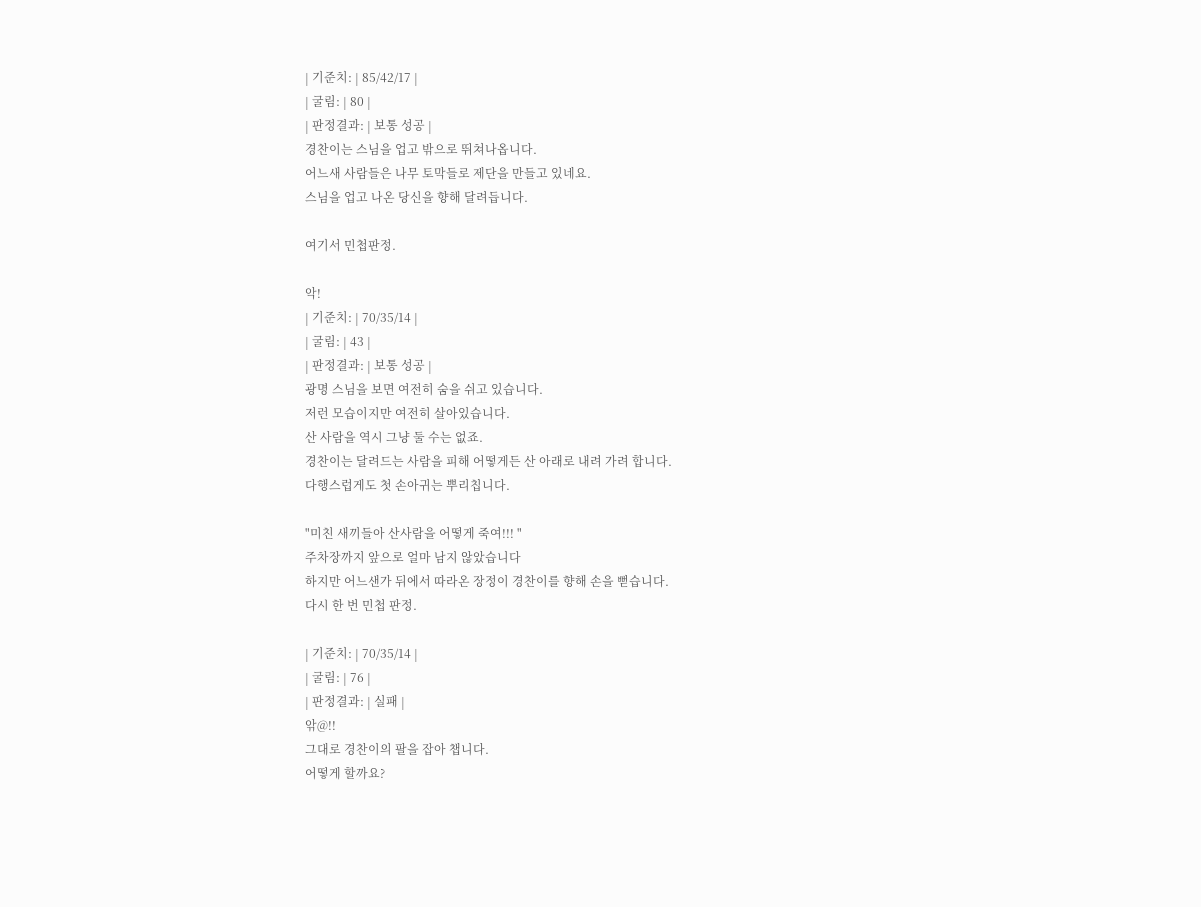| 기준치: | 85/42/17 |
| 굴림: | 80 |
| 판정결과: | 보통 성공 |
경찬이는 스님을 업고 밖으로 뛰쳐나옵니다.
어느새 사람들은 나무 토막들로 제단을 만들고 있네요.
스님을 업고 나온 당신을 향해 달려듭니다.

여기서 민첩판정.

악!
| 기준치: | 70/35/14 |
| 굴림: | 43 |
| 판정결과: | 보통 성공 |
광명 스님을 보면 여전히 숨을 쉬고 있습니다.
저런 모습이지만 여전히 살아있습니다.
산 사람을 역시 그냥 둘 수는 없죠.
경찬이는 달려드는 사람을 피해 어떻게든 산 아래로 내려 가려 합니다.
다행스럽게도 첫 손아귀는 뿌리칩니다.

"미친 새끼들아 산사람을 어떻게 죽여!!! "
주차장까지 앞으로 얼마 남지 않았습니다
하지만 어느샌가 뒤에서 따라온 장정이 경찬이를 향해 손을 뻗습니다.
다시 한 번 민첩 판정.

| 기준치: | 70/35/14 |
| 굴림: | 76 |
| 판정결과: | 실패 |
앆@!!
그대로 경찬이의 팔을 잡아 챕니다.
어떻게 할까요?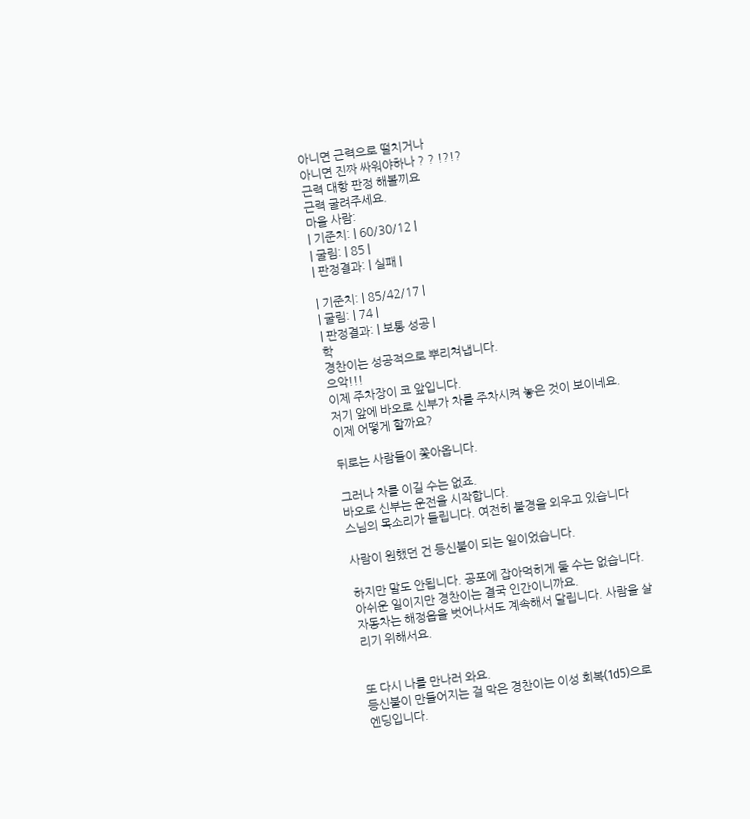아니면 근력으로 떨치거나
아니면 진짜 싸워야하나 ? ? !?!?
근력 대항 판정 해볼끼요
근력 굴려주세요.
마을 사람:
| 기준치: | 60/30/12 |
| 굴림: | 85 |
| 판정결과: | 실패 |

| 기준치: | 85/42/17 |
| 굴림: | 74 |
| 판정결과: | 보통 성공 |
학
경찬이는 성공적으로 뿌리쳐냅니다.
으악!!!
이제 주차장이 코 앞입니다.
저기 앞에 바오로 신부가 차를 주차시켜 놓은 것이 보이네요.
이제 어떻게 할까요?

뒤로는 사람들이 쫓아옵니다.

그러나 차를 이길 수는 없죠.
바오로 신부는 운전을 시작합니다.
스님의 목소리가 들립니다. 여전히 불경을 외우고 있습니다

사람이 원했던 건 등신불이 되는 일이었습니다.

하지만 말도 안됩니다. 공포에 잡아먹히게 둘 수는 없습니다.
아쉬운 일이지만 경찬이는 결국 인간이니까요.
자동차는 해정읍을 벗어나서도 계속해서 달립니다. 사람을 살리기 위해서요.


또 다시 나를 만나러 와요.
등신불이 만들어지는 걸 막은 경찬이는 이성 회복(1d5)으로 엔딩입니다.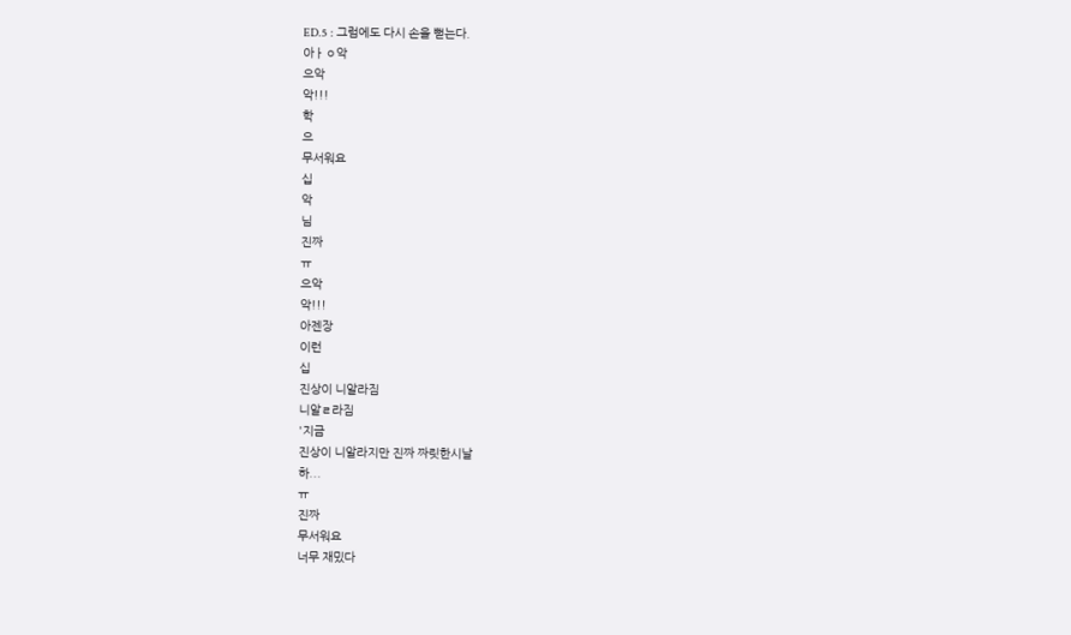ED.5 : 그럼에도 다시 손을 뻗는다.
아ㅏㅇ악
으악
악!!!
학
으
무서워요
십
악
님
진짜
ㅠ
으악
악!!!
아젠장
이런
십
진상이 니알라짐
니알ㄹ라짐
'지금
진상이 니알라지만 진짜 짜릿한시날
하...
ㅠ
진짜
무서워요
너무 재밌다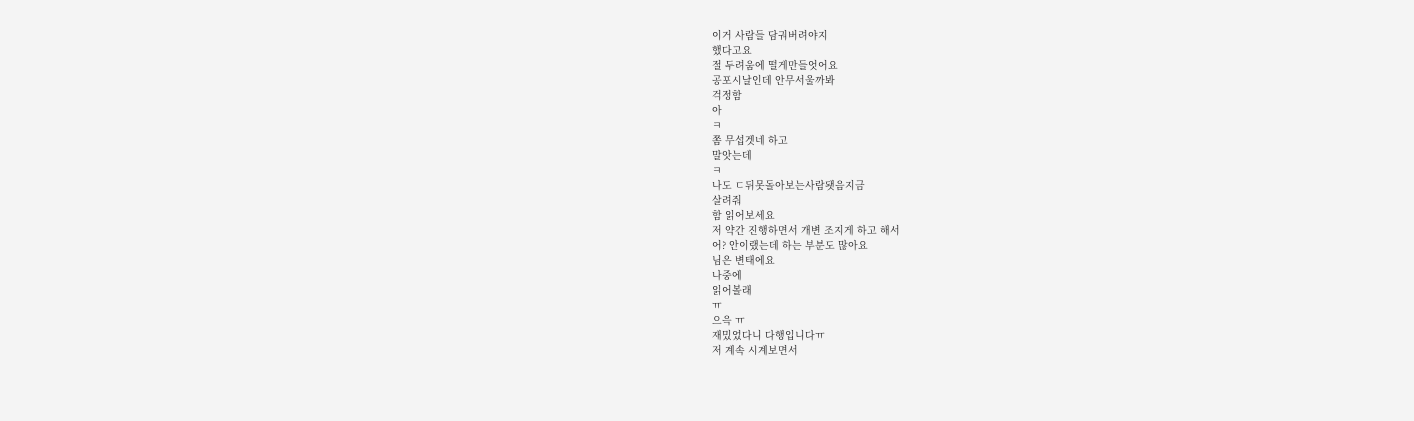이거 사람들 담궈버려야지
했다고요
절 두려움에 떨게만들엇어요
공포시날인데 안무서울까봐
걱정함
아
ㅋ
쫌 무섭겟네 하고
말앗는데
ㅋ
나도 ㄷ뒤못돌아보는사람됏음지금
살려줘
함 읽어보세요
저 약간 진행하면서 개변 조지게 하고 해서
어? 안이랬는데 하는 부분도 많아요
님은 변태에요
나중에
읽어볼래
ㅠ
으윽 ㅠ
재밌었다니 다행입니다ㅠ
저 계속 시계보면서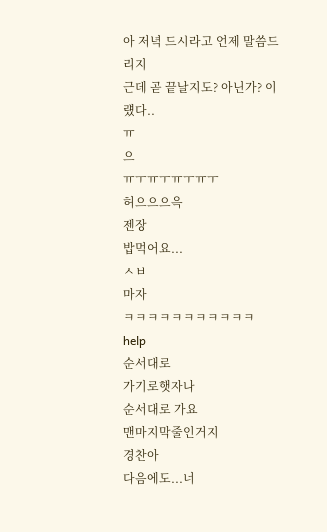아 저녁 드시라고 언제 말씀드리지
근데 곧 끝날지도? 아닌가? 이럤다..
ㅠ
으
ㅠㅜㅠㅜㅠㅜㅠㅜ
허으으으윽
젠장
밥먹어요...
ㅅㅂ
마자
ㅋㅋㅋㅋㅋㅋㅋㅋㅋㅋㅋ
help
순서대로
가기로햇자나
순서대로 가요
맨마지막줄인거지
경찬아
다음에도...너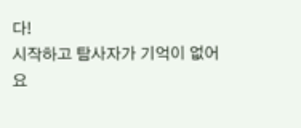다!
시작하고 탐사자가 기억이 없어요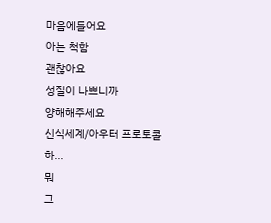마음에들어요
아는 척함
괜찮아요
성질이 나쁘니까
양해해주세요
신식세계/아우터 프로토콜
하...
뭐
그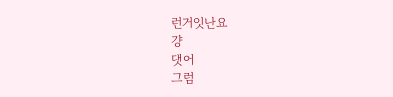런거잇난요
걍
댓어
그럼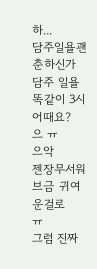하...
담주일욜괜춘하신가
담주 일욜 똑같이 3시 어때요?
으 ㅠ
으악
젠장무서워
브금 귀여운걸로
ㅠ
그럼 진짜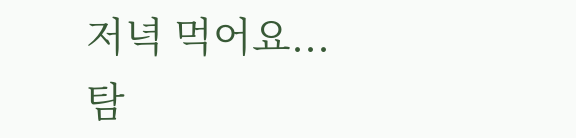저녁 먹어요...
탐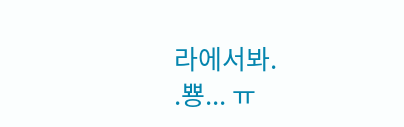라에서봐.
.뿅... ㅠ